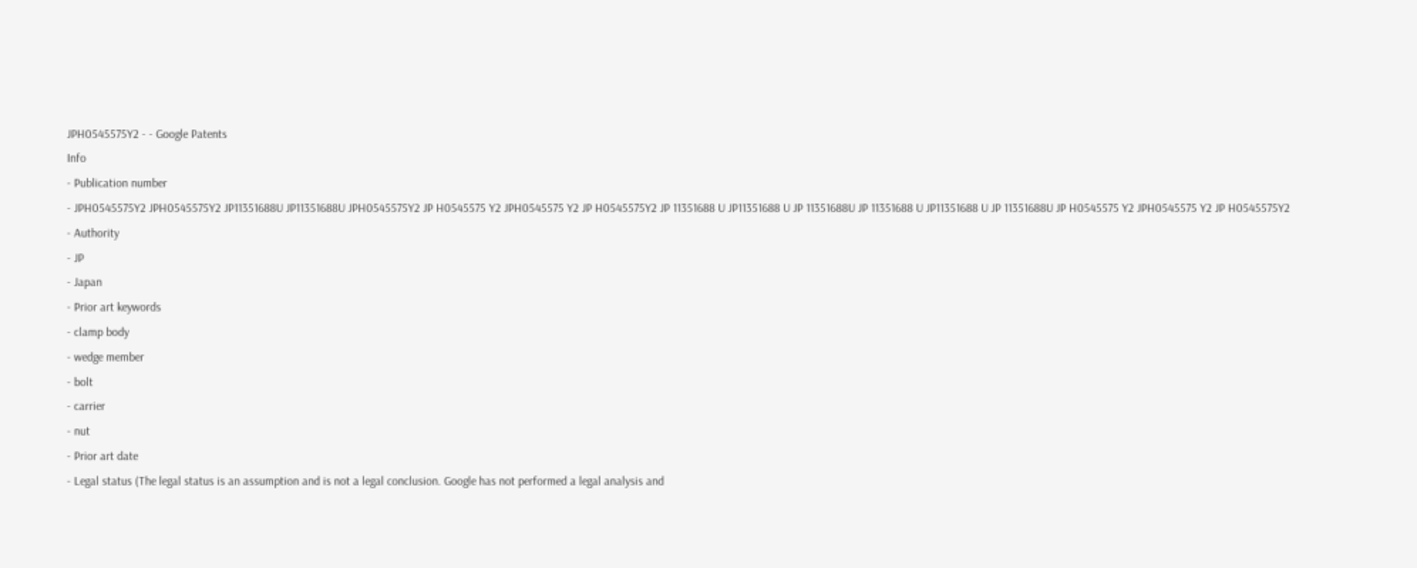JPH0545575Y2 - - Google Patents
Info
- Publication number
- JPH0545575Y2 JPH0545575Y2 JP11351688U JP11351688U JPH0545575Y2 JP H0545575 Y2 JPH0545575 Y2 JP H0545575Y2 JP 11351688 U JP11351688 U JP 11351688U JP 11351688 U JP11351688 U JP 11351688U JP H0545575 Y2 JPH0545575 Y2 JP H0545575Y2
- Authority
- JP
- Japan
- Prior art keywords
- clamp body
- wedge member
- bolt
- carrier
- nut
- Prior art date
- Legal status (The legal status is an assumption and is not a legal conclusion. Google has not performed a legal analysis and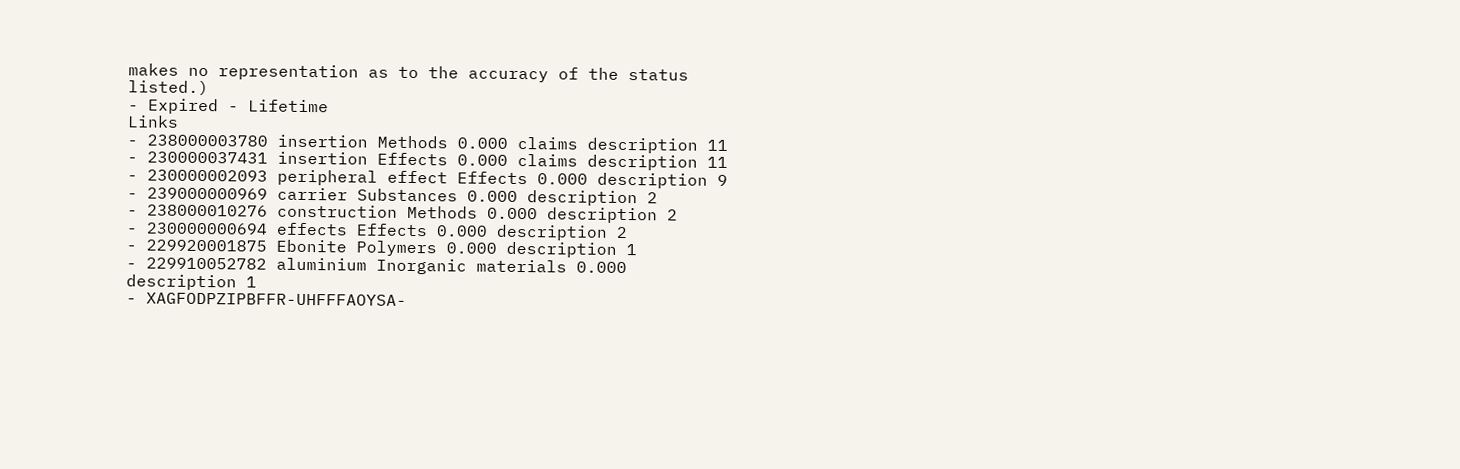makes no representation as to the accuracy of the status listed.)
- Expired - Lifetime
Links
- 238000003780 insertion Methods 0.000 claims description 11
- 230000037431 insertion Effects 0.000 claims description 11
- 230000002093 peripheral effect Effects 0.000 description 9
- 239000000969 carrier Substances 0.000 description 2
- 238000010276 construction Methods 0.000 description 2
- 230000000694 effects Effects 0.000 description 2
- 229920001875 Ebonite Polymers 0.000 description 1
- 229910052782 aluminium Inorganic materials 0.000 description 1
- XAGFODPZIPBFFR-UHFFFAOYSA-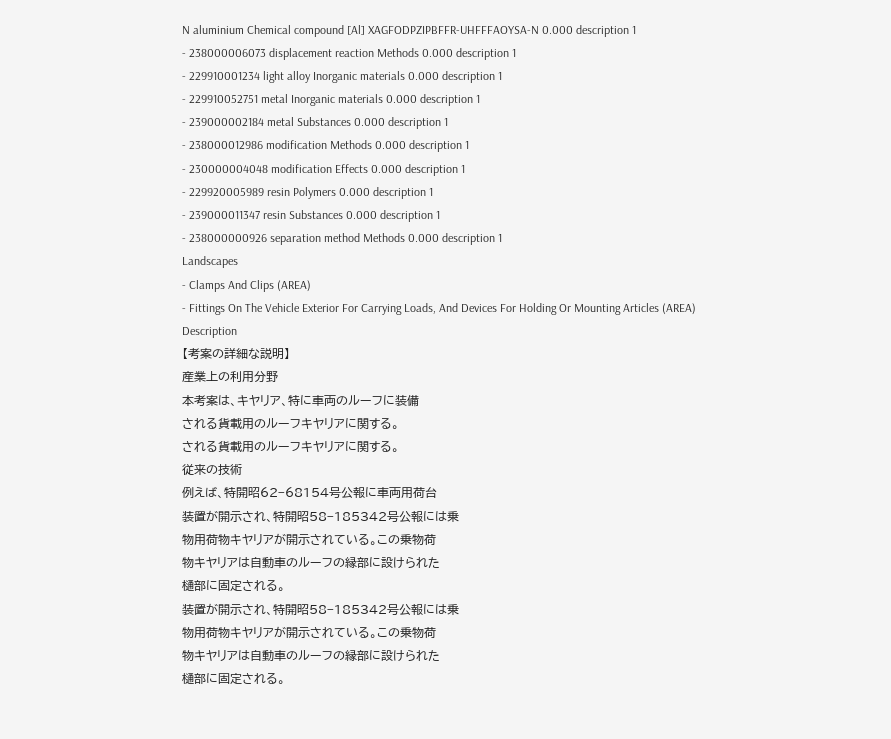N aluminium Chemical compound [Al] XAGFODPZIPBFFR-UHFFFAOYSA-N 0.000 description 1
- 238000006073 displacement reaction Methods 0.000 description 1
- 229910001234 light alloy Inorganic materials 0.000 description 1
- 229910052751 metal Inorganic materials 0.000 description 1
- 239000002184 metal Substances 0.000 description 1
- 238000012986 modification Methods 0.000 description 1
- 230000004048 modification Effects 0.000 description 1
- 229920005989 resin Polymers 0.000 description 1
- 239000011347 resin Substances 0.000 description 1
- 238000000926 separation method Methods 0.000 description 1
Landscapes
- Clamps And Clips (AREA)
- Fittings On The Vehicle Exterior For Carrying Loads, And Devices For Holding Or Mounting Articles (AREA)
Description
【考案の詳細な説明】
産業上の利用分野
本考案は、キヤリア、特に車両のルーフに装備
される貨載用のルーフキヤリアに関する。
される貨載用のルーフキヤリアに関する。
従来の技術
例えば、特開昭62−68154号公報に車両用荷台
装置が開示され、特開昭58−185342号公報には乗
物用荷物キヤリアが開示されている。この乗物荷
物キヤリアは自動車のルーフの縁部に設けられた
樋部に固定される。
装置が開示され、特開昭58−185342号公報には乗
物用荷物キヤリアが開示されている。この乗物荷
物キヤリアは自動車のルーフの縁部に設けられた
樋部に固定される。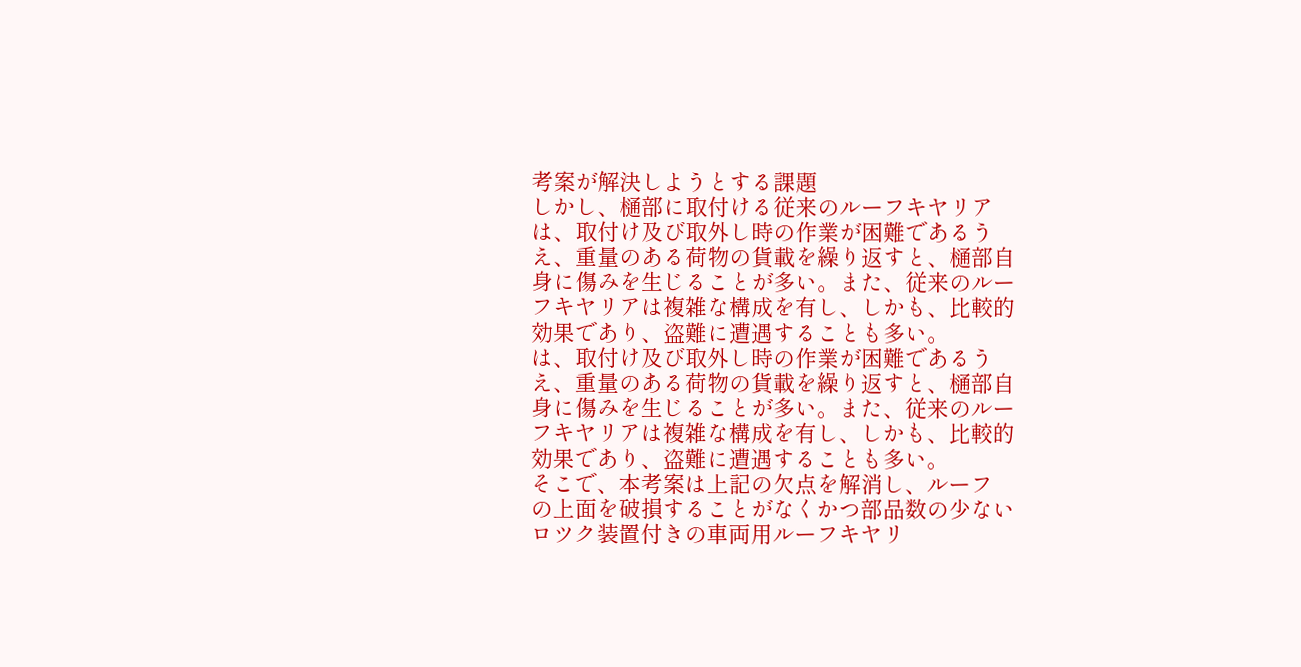考案が解決しようとする課題
しかし、樋部に取付ける従来のルーフキヤリア
は、取付け及び取外し時の作業が困難であるう
え、重量のある荷物の貨載を繰り返すと、樋部自
身に傷みを生じることが多い。また、従来のルー
フキヤリアは複雑な構成を有し、しかも、比較的
効果であり、盗難に遭遇することも多い。
は、取付け及び取外し時の作業が困難であるう
え、重量のある荷物の貨載を繰り返すと、樋部自
身に傷みを生じることが多い。また、従来のルー
フキヤリアは複雑な構成を有し、しかも、比較的
効果であり、盗難に遭遇することも多い。
そこで、本考案は上記の欠点を解消し、ルーフ
の上面を破損することがなくかつ部品数の少ない
ロツク装置付きの車両用ルーフキヤリ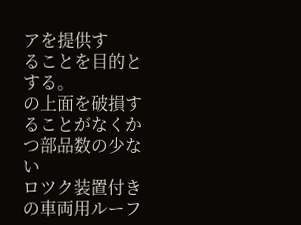アを提供す
ることを目的とする。
の上面を破損することがなくかつ部品数の少ない
ロツク装置付きの車両用ルーフ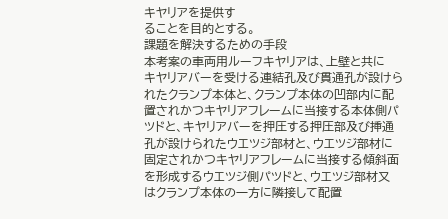キヤリアを提供す
ることを目的とする。
課題を解決するための手段
本考案の車両用ルーフキヤリアは、上壁と共に
キヤリアバーを受ける連結孔及び貫通孔が設けら
れたクランプ本体と、クランプ本体の凹部内に配
置されかつキヤリアフレームに当接する本体側パ
ツドと、キヤリアバーを押圧する押圧部及び挿通
孔が設けられたウエツジ部材と、ウエツジ部材に
固定されかつキヤリアフレームに当接する傾斜面
を形成するウエツジ側パツドと、ウエツジ部材又
はクランプ本体の一方に隣接して配置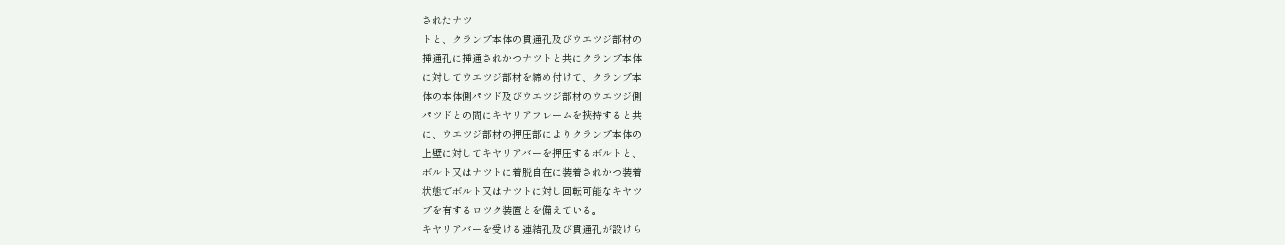されたナツ
トと、クランプ本体の貫通孔及びウエツジ部材の
挿通孔に挿通されかつナツトと共にクランプ本体
に対してウエツジ部材を締め付けて、クランプ本
体の本体側パツド及びウエツジ部材のウエツジ側
パツドとの間にキヤリアフレームを挾持すると共
に、ウエツジ部材の押圧部によりクランプ本体の
上壁に対してキヤリアバーを押圧するボルトと、
ボルト又はナツトに着脱自在に装着されかつ装着
状態でボルト又はナツトに対し回転可能なキヤツ
プを有するロツク装置とを備えている。
キヤリアバーを受ける連結孔及び貫通孔が設けら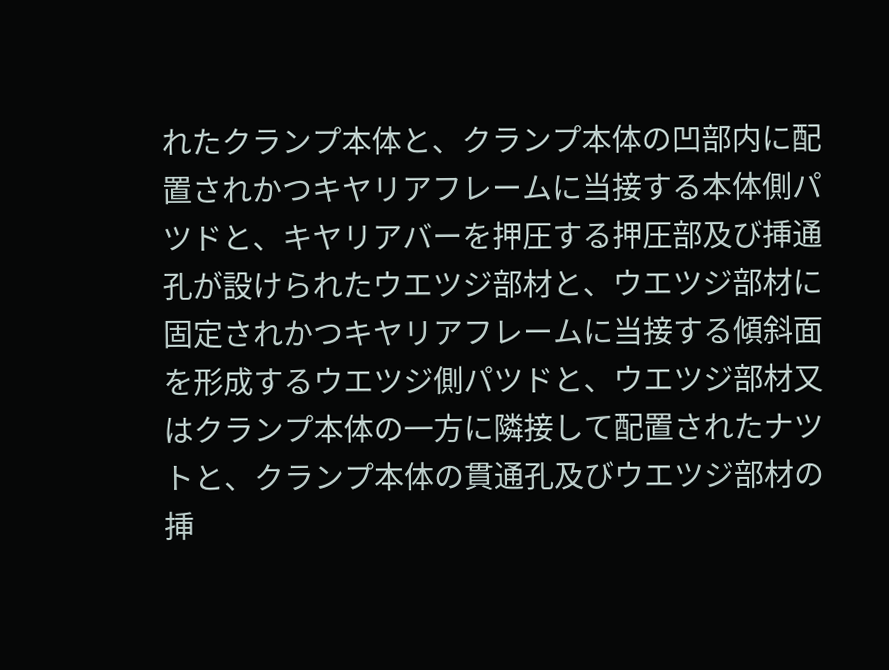れたクランプ本体と、クランプ本体の凹部内に配
置されかつキヤリアフレームに当接する本体側パ
ツドと、キヤリアバーを押圧する押圧部及び挿通
孔が設けられたウエツジ部材と、ウエツジ部材に
固定されかつキヤリアフレームに当接する傾斜面
を形成するウエツジ側パツドと、ウエツジ部材又
はクランプ本体の一方に隣接して配置されたナツ
トと、クランプ本体の貫通孔及びウエツジ部材の
挿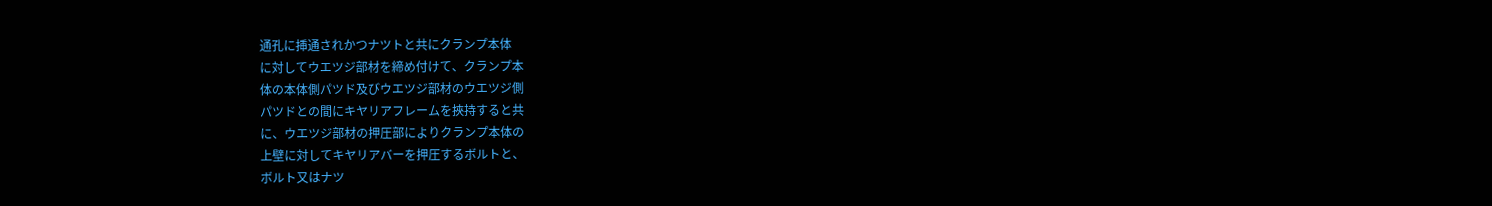通孔に挿通されかつナツトと共にクランプ本体
に対してウエツジ部材を締め付けて、クランプ本
体の本体側パツド及びウエツジ部材のウエツジ側
パツドとの間にキヤリアフレームを挾持すると共
に、ウエツジ部材の押圧部によりクランプ本体の
上壁に対してキヤリアバーを押圧するボルトと、
ボルト又はナツ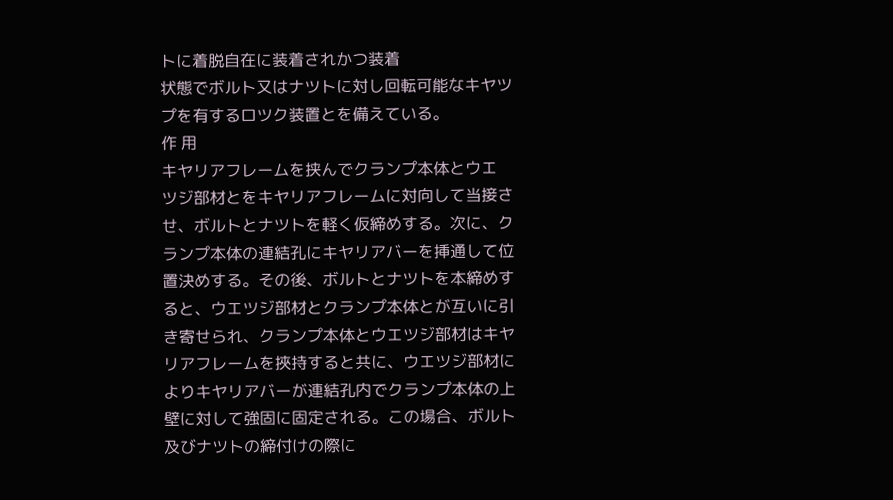トに着脱自在に装着されかつ装着
状態でボルト又はナツトに対し回転可能なキヤツ
プを有するロツク装置とを備えている。
作 用
キヤリアフレームを挟んでクランプ本体とウエ
ツジ部材とをキヤリアフレームに対向して当接さ
せ、ボルトとナツトを軽く仮締めする。次に、ク
ランプ本体の連結孔にキヤリアバーを挿通して位
置決めする。その後、ボルトとナツトを本締めす
ると、ウエツジ部材とクランプ本体とが互いに引
き寄せられ、クランプ本体とウエツジ部材はキヤ
リアフレームを挾持すると共に、ウエツジ部材に
よりキヤリアバーが連結孔内でクランプ本体の上
壁に対して強固に固定される。この場合、ボルト
及びナツトの締付けの際に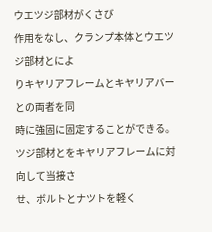ウエツジ部材がくさび
作用をなし、クランプ本体とウエツジ部材とによ
りキヤリアフレームとキヤリアバーとの両者を同
時に強固に固定することができる。
ツジ部材とをキヤリアフレームに対向して当接さ
せ、ボルトとナツトを軽く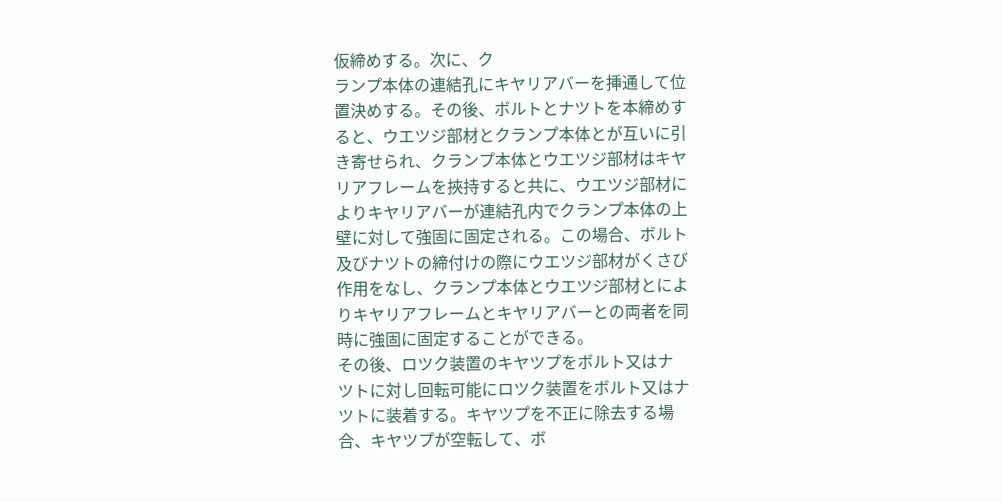仮締めする。次に、ク
ランプ本体の連結孔にキヤリアバーを挿通して位
置決めする。その後、ボルトとナツトを本締めす
ると、ウエツジ部材とクランプ本体とが互いに引
き寄せられ、クランプ本体とウエツジ部材はキヤ
リアフレームを挾持すると共に、ウエツジ部材に
よりキヤリアバーが連結孔内でクランプ本体の上
壁に対して強固に固定される。この場合、ボルト
及びナツトの締付けの際にウエツジ部材がくさび
作用をなし、クランプ本体とウエツジ部材とによ
りキヤリアフレームとキヤリアバーとの両者を同
時に強固に固定することができる。
その後、ロツク装置のキヤツプをボルト又はナ
ツトに対し回転可能にロツク装置をボルト又はナ
ツトに装着する。キヤツプを不正に除去する場
合、キヤツプが空転して、ボ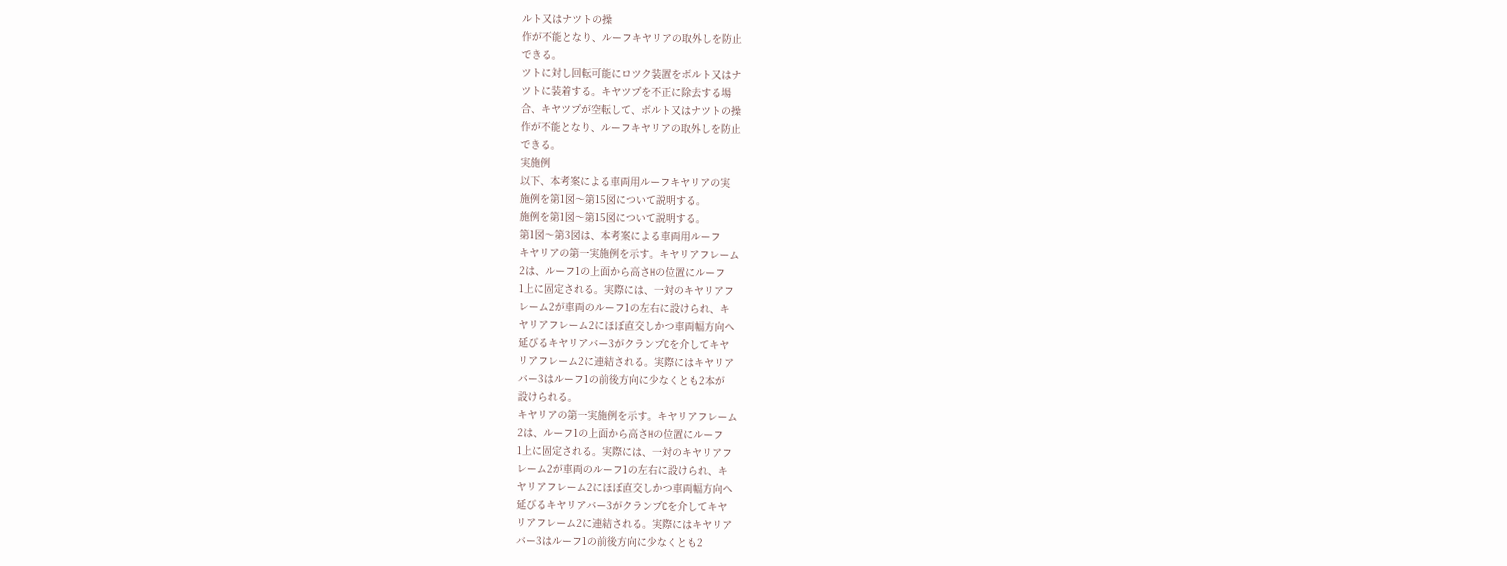ルト又はナツトの操
作が不能となり、ルーフキヤリアの取外しを防止
できる。
ツトに対し回転可能にロツク装置をボルト又はナ
ツトに装着する。キヤツプを不正に除去する場
合、キヤツプが空転して、ボルト又はナツトの操
作が不能となり、ルーフキヤリアの取外しを防止
できる。
実施例
以下、本考案による車両用ルーフキヤリアの実
施例を第1図〜第15図について説明する。
施例を第1図〜第15図について説明する。
第1図〜第3図は、本考案による車両用ルーフ
キヤリアの第一実施例を示す。キヤリアフレーム
2は、ルーフ1の上面から高さHの位置にルーフ
1上に固定される。実際には、一対のキヤリアフ
レーム2が車両のルーフ1の左右に設けられ、キ
ヤリアフレーム2にほぼ直交しかつ車両幅方向へ
延びるキヤリアバー3がクランプCを介してキヤ
リアフレーム2に連結される。実際にはキヤリア
バー3はルーフ1の前後方向に少なくとも2本が
設けられる。
キヤリアの第一実施例を示す。キヤリアフレーム
2は、ルーフ1の上面から高さHの位置にルーフ
1上に固定される。実際には、一対のキヤリアフ
レーム2が車両のルーフ1の左右に設けられ、キ
ヤリアフレーム2にほぼ直交しかつ車両幅方向へ
延びるキヤリアバー3がクランプCを介してキヤ
リアフレーム2に連結される。実際にはキヤリア
バー3はルーフ1の前後方向に少なくとも2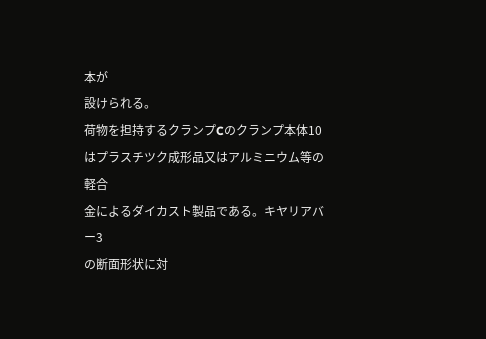本が
設けられる。
荷物を担持するクランプCのクランプ本体10
はプラスチツク成形品又はアルミニウム等の軽合
金によるダイカスト製品である。キヤリアバー3
の断面形状に対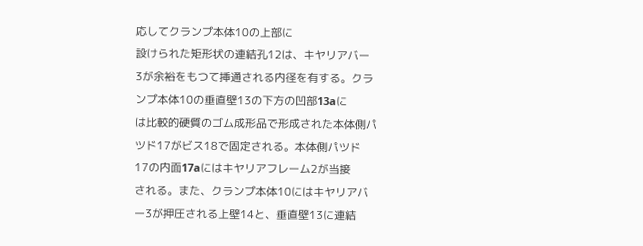応してクランプ本体10の上部に
設けられた矩形状の連結孔12は、キヤリアバー
3が余裕をもつて挿通される内径を有する。クラ
ンプ本体10の垂直壁13の下方の凹部13aに
は比較的硬質のゴム成形品で形成された本体側パ
ツド17がビス18で固定される。本体側パツド
17の内面17aにはキヤリアフレーム2が当接
される。また、クランプ本体10にはキヤリアバ
ー3が押圧される上壁14と、垂直壁13に連結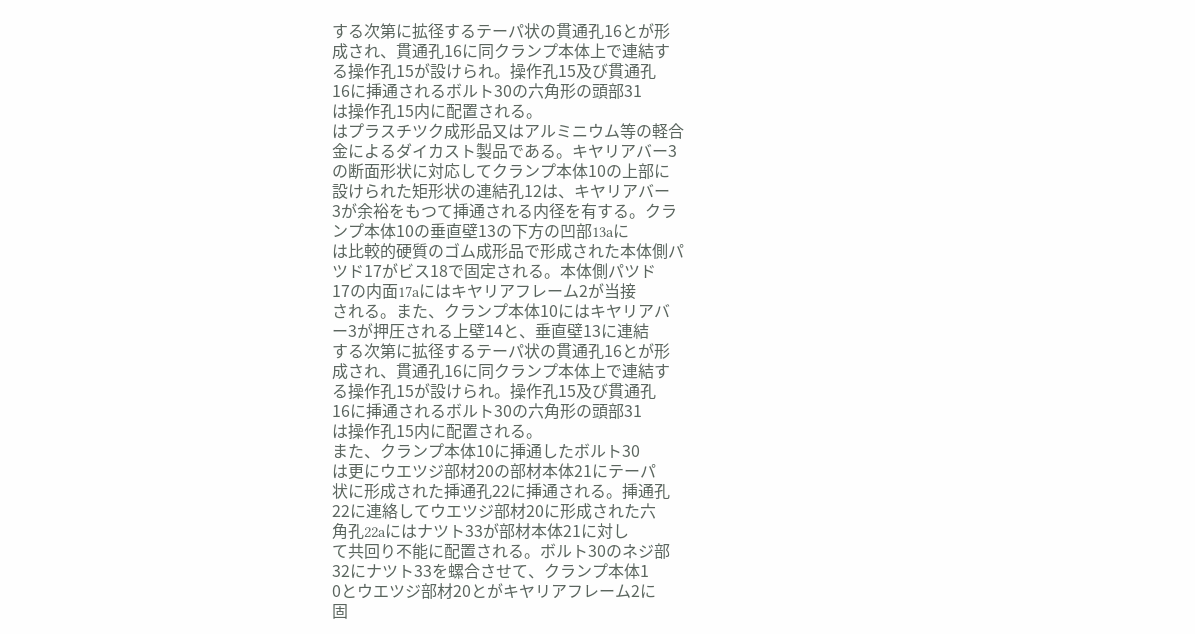する次第に拡径するテーパ状の貫通孔16とが形
成され、貫通孔16に同クランプ本体上で連結す
る操作孔15が設けられ。操作孔15及び貫通孔
16に挿通されるボルト30の六角形の頭部31
は操作孔15内に配置される。
はプラスチツク成形品又はアルミニウム等の軽合
金によるダイカスト製品である。キヤリアバー3
の断面形状に対応してクランプ本体10の上部に
設けられた矩形状の連結孔12は、キヤリアバー
3が余裕をもつて挿通される内径を有する。クラ
ンプ本体10の垂直壁13の下方の凹部13aに
は比較的硬質のゴム成形品で形成された本体側パ
ツド17がビス18で固定される。本体側パツド
17の内面17aにはキヤリアフレーム2が当接
される。また、クランプ本体10にはキヤリアバ
ー3が押圧される上壁14と、垂直壁13に連結
する次第に拡径するテーパ状の貫通孔16とが形
成され、貫通孔16に同クランプ本体上で連結す
る操作孔15が設けられ。操作孔15及び貫通孔
16に挿通されるボルト30の六角形の頭部31
は操作孔15内に配置される。
また、クランプ本体10に挿通したボルト30
は更にウエツジ部材20の部材本体21にテーパ
状に形成された挿通孔22に挿通される。挿通孔
22に連絡してウエツジ部材20に形成された六
角孔22aにはナツト33が部材本体21に対し
て共回り不能に配置される。ボルト30のネジ部
32にナツト33を螺合させて、クランプ本体1
0とウエツジ部材20とがキヤリアフレーム2に
固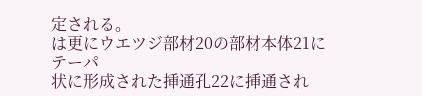定される。
は更にウエツジ部材20の部材本体21にテーパ
状に形成された挿通孔22に挿通され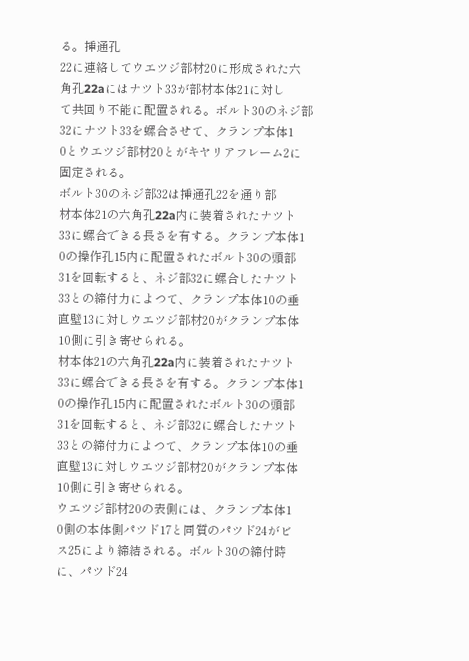る。挿通孔
22に連絡してウエツジ部材20に形成された六
角孔22aにはナツト33が部材本体21に対し
て共回り不能に配置される。ボルト30のネジ部
32にナツト33を螺合させて、クランプ本体1
0とウエツジ部材20とがキヤリアフレーム2に
固定される。
ボルト30のネジ部32は挿通孔22を通り部
材本体21の六角孔22a内に装着されたナツト
33に螺合できる長さを有する。クランプ本体1
0の操作孔15内に配置されたボルト30の頭部
31を回転すると、ネジ部32に螺合したナツト
33との締付力によつて、クランプ本体10の垂
直壁13に対しウエツジ部材20がクランプ本体
10側に引き寄せられる。
材本体21の六角孔22a内に装着されたナツト
33に螺合できる長さを有する。クランプ本体1
0の操作孔15内に配置されたボルト30の頭部
31を回転すると、ネジ部32に螺合したナツト
33との締付力によつて、クランプ本体10の垂
直壁13に対しウエツジ部材20がクランプ本体
10側に引き寄せられる。
ウエツジ部材20の表側には、クランプ本体1
0側の本体側パツド17と同質のパツド24がビ
ス25により締結される。ボルト30の締付時
に、パツド24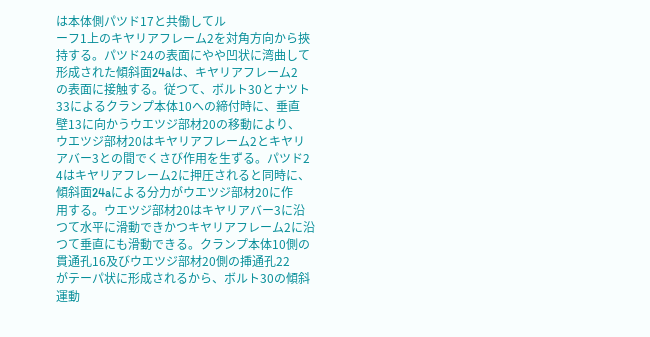は本体側パツド17と共働してル
ーフ1上のキヤリアフレーム2を対角方向から挾
持する。パツド24の表面にやや凹状に湾曲して
形成された傾斜面24aは、キヤリアフレーム2
の表面に接触する。従つて、ボルト30とナツト
33によるクランプ本体10への締付時に、垂直
壁13に向かうウエツジ部材20の移動により、
ウエツジ部材20はキヤリアフレーム2とキヤリ
アバー3との間でくさび作用を生ずる。パツド2
4はキヤリアフレーム2に押圧されると同時に、
傾斜面24aによる分力がウエツジ部材20に作
用する。ウエツジ部材20はキヤリアバー3に沿
つて水平に滑動できかつキヤリアフレーム2に沿
つて垂直にも滑動できる。クランプ本体10側の
貫通孔16及びウエツジ部材20側の挿通孔22
がテーパ状に形成されるから、ボルト30の傾斜
運動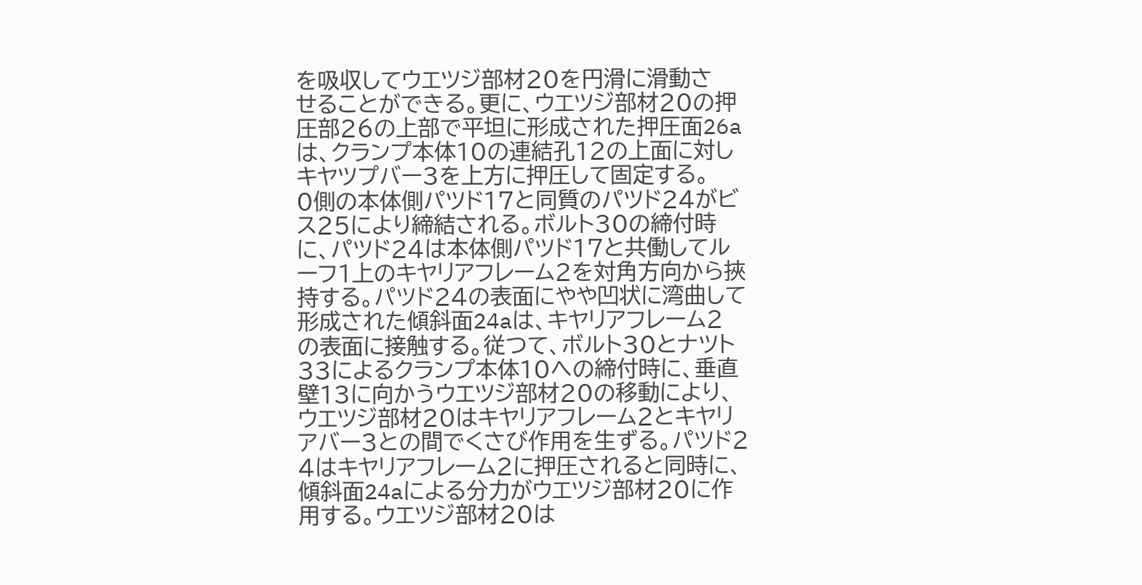を吸収してウエツジ部材20を円滑に滑動さ
せることができる。更に、ウエツジ部材20の押
圧部26の上部で平坦に形成された押圧面26a
は、クランプ本体10の連結孔12の上面に対し
キヤツプバー3を上方に押圧して固定する。
0側の本体側パツド17と同質のパツド24がビ
ス25により締結される。ボルト30の締付時
に、パツド24は本体側パツド17と共働してル
ーフ1上のキヤリアフレーム2を対角方向から挾
持する。パツド24の表面にやや凹状に湾曲して
形成された傾斜面24aは、キヤリアフレーム2
の表面に接触する。従つて、ボルト30とナツト
33によるクランプ本体10への締付時に、垂直
壁13に向かうウエツジ部材20の移動により、
ウエツジ部材20はキヤリアフレーム2とキヤリ
アバー3との間でくさび作用を生ずる。パツド2
4はキヤリアフレーム2に押圧されると同時に、
傾斜面24aによる分力がウエツジ部材20に作
用する。ウエツジ部材20は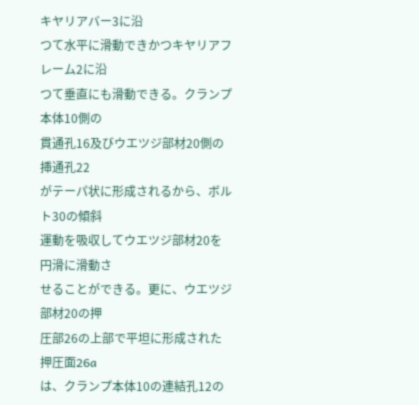キヤリアバー3に沿
つて水平に滑動できかつキヤリアフレーム2に沿
つて垂直にも滑動できる。クランプ本体10側の
貫通孔16及びウエツジ部材20側の挿通孔22
がテーパ状に形成されるから、ボルト30の傾斜
運動を吸収してウエツジ部材20を円滑に滑動さ
せることができる。更に、ウエツジ部材20の押
圧部26の上部で平坦に形成された押圧面26a
は、クランプ本体10の連結孔12の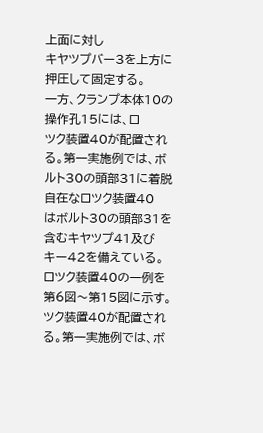上面に対し
キヤツプバー3を上方に押圧して固定する。
一方、クランプ本体10の操作孔15には、ロ
ツク装置40が配置される。第一実施例では、ボ
ルト30の頭部31に着脱自在なロツク装置40
はボルト30の頭部31を含むキヤツプ41及び
キー42を備えている。ロツク装置40の一例を
第6図〜第15図に示す。
ツク装置40が配置される。第一実施例では、ボ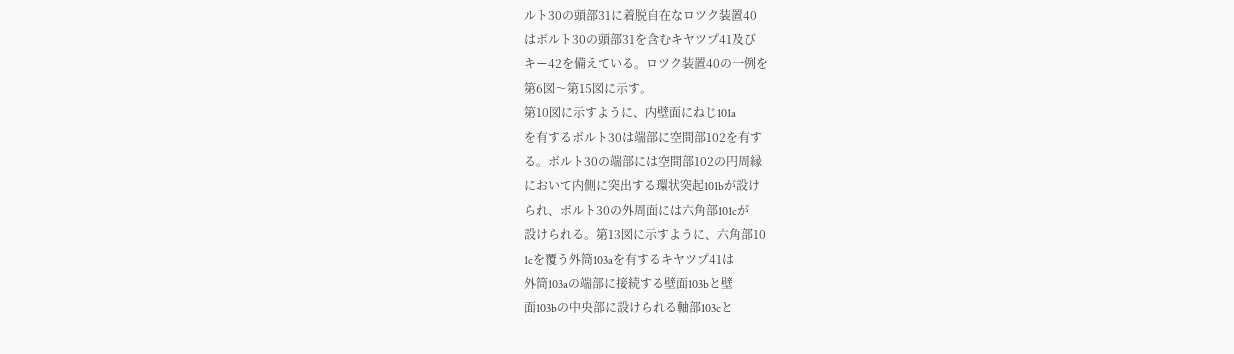ルト30の頭部31に着脱自在なロツク装置40
はボルト30の頭部31を含むキヤツプ41及び
キー42を備えている。ロツク装置40の一例を
第6図〜第15図に示す。
第10図に示すように、内壁面にねじ101a
を有するボルト30は端部に空間部102を有す
る。ボルト30の端部には空間部102の円周縁
において内側に突出する環状突起101bが設け
られ、ボルト30の外周面には六角部101cが
設けられる。第13図に示すように、六角部10
1cを覆う外筒103aを有するキヤツプ41は
外筒103aの端部に接続する壁面103bと壁
面103bの中央部に設けられる軸部103cと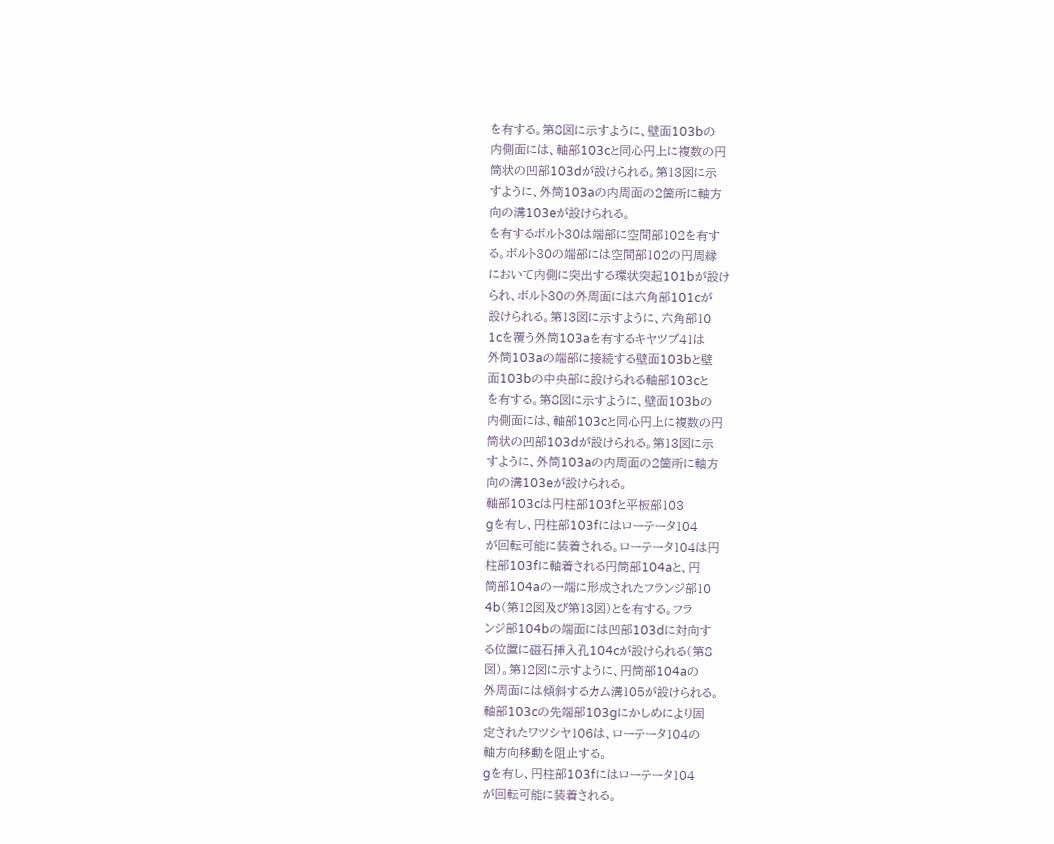を有する。第8図に示すように、壁面103bの
内側面には、軸部103cと同心円上に複数の円
筒状の凹部103dが設けられる。第13図に示
すように、外筒103aの内周面の2箇所に軸方
向の溝103eが設けられる。
を有するボルト30は端部に空間部102を有す
る。ボルト30の端部には空間部102の円周縁
において内側に突出する環状突起101bが設け
られ、ボルト30の外周面には六角部101cが
設けられる。第13図に示すように、六角部10
1cを覆う外筒103aを有するキヤツプ41は
外筒103aの端部に接続する壁面103bと壁
面103bの中央部に設けられる軸部103cと
を有する。第8図に示すように、壁面103bの
内側面には、軸部103cと同心円上に複数の円
筒状の凹部103dが設けられる。第13図に示
すように、外筒103aの内周面の2箇所に軸方
向の溝103eが設けられる。
軸部103cは円柱部103fと平板部103
gを有し、円柱部103fにはローテータ104
が回転可能に装着される。ローテータ104は円
柱部103fに軸着される円筒部104aと、円
筒部104aの一端に形成されたフランジ部10
4b(第12図及び第13図)とを有する。フラ
ンジ部104bの端面には凹部103dに対向す
る位置に磁石挿入孔104cが設けられる(第8
図)。第12図に示すように、円筒部104aの
外周面には傾斜するカム溝105が設けられる。
軸部103cの先端部103gにかしめにより固
定されたワツシヤ106は、ローテータ104の
軸方向移動を阻止する。
gを有し、円柱部103fにはローテータ104
が回転可能に装着される。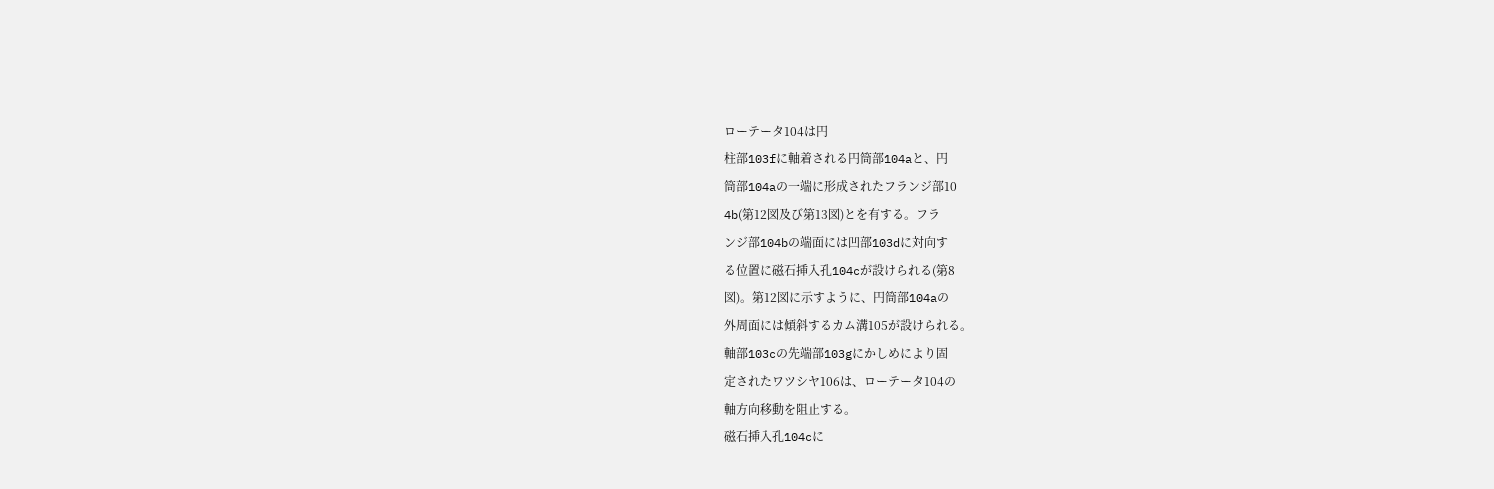ローテータ104は円
柱部103fに軸着される円筒部104aと、円
筒部104aの一端に形成されたフランジ部10
4b(第12図及び第13図)とを有する。フラ
ンジ部104bの端面には凹部103dに対向す
る位置に磁石挿入孔104cが設けられる(第8
図)。第12図に示すように、円筒部104aの
外周面には傾斜するカム溝105が設けられる。
軸部103cの先端部103gにかしめにより固
定されたワツシヤ106は、ローテータ104の
軸方向移動を阻止する。
磁石挿入孔104cに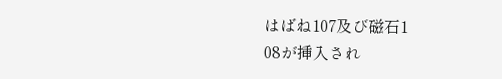はばね107及び磁石1
08が挿入され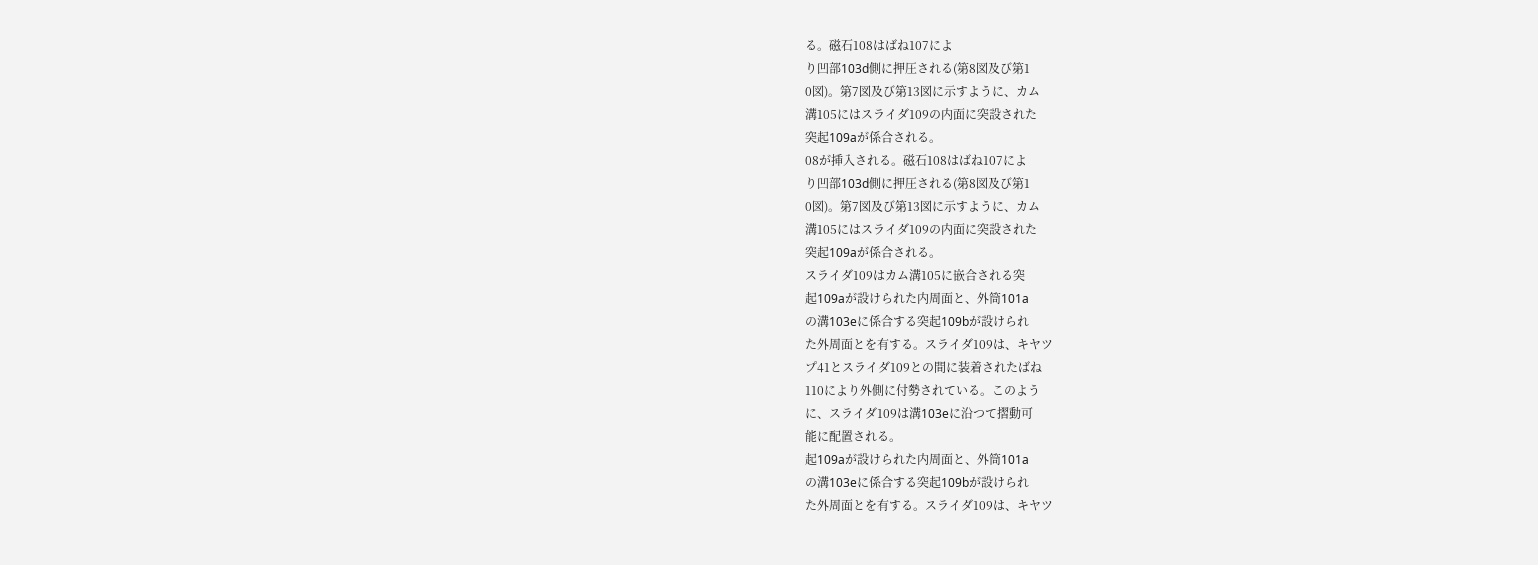る。磁石108はばね107によ
り凹部103d側に押圧される(第8図及び第1
0図)。第7図及び第13図に示すように、カム
溝105にはスライダ109の内面に突設された
突起109aが係合される。
08が挿入される。磁石108はばね107によ
り凹部103d側に押圧される(第8図及び第1
0図)。第7図及び第13図に示すように、カム
溝105にはスライダ109の内面に突設された
突起109aが係合される。
スライダ109はカム溝105に嵌合される突
起109aが設けられた内周面と、外筒101a
の溝103eに係合する突起109bが設けられ
た外周面とを有する。スライダ109は、キヤツ
プ41とスライダ109との間に装着されたばね
110により外側に付勢されている。このよう
に、スライダ109は溝103eに沿つて摺動可
能に配置される。
起109aが設けられた内周面と、外筒101a
の溝103eに係合する突起109bが設けられ
た外周面とを有する。スライダ109は、キヤツ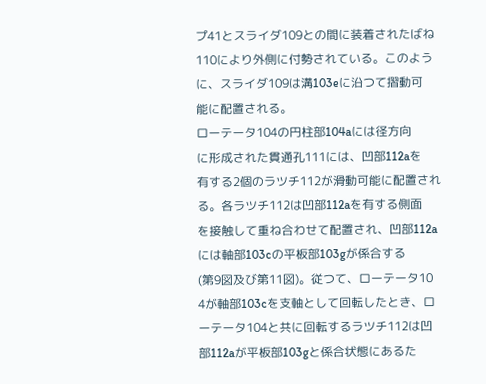プ41とスライダ109との間に装着されたばね
110により外側に付勢されている。このよう
に、スライダ109は溝103eに沿つて摺動可
能に配置される。
ローテータ104の円柱部104aには径方向
に形成された貫通孔111には、凹部112aを
有する2個のラツチ112が滑動可能に配置され
る。各ラツチ112は凹部112aを有する側面
を接触して重ね合わせて配置され、凹部112a
には軸部103cの平板部103gが係合する
(第9図及び第11図)。従つて、ローテータ10
4が軸部103cを支軸として回転したとき、ロ
ーテータ104と共に回転するラツチ112は凹
部112aが平板部103gと係合状態にあるた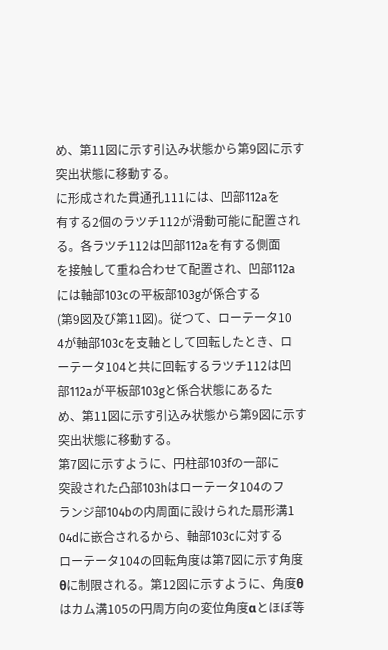め、第11図に示す引込み状態から第9図に示す
突出状態に移動する。
に形成された貫通孔111には、凹部112aを
有する2個のラツチ112が滑動可能に配置され
る。各ラツチ112は凹部112aを有する側面
を接触して重ね合わせて配置され、凹部112a
には軸部103cの平板部103gが係合する
(第9図及び第11図)。従つて、ローテータ10
4が軸部103cを支軸として回転したとき、ロ
ーテータ104と共に回転するラツチ112は凹
部112aが平板部103gと係合状態にあるた
め、第11図に示す引込み状態から第9図に示す
突出状態に移動する。
第7図に示すように、円柱部103fの一部に
突設された凸部103hはローテータ104のフ
ランジ部104bの内周面に設けられた扇形溝1
04dに嵌合されるから、軸部103cに対する
ローテータ104の回転角度は第7図に示す角度
θに制限される。第12図に示すように、角度θ
はカム溝105の円周方向の変位角度αとほぼ等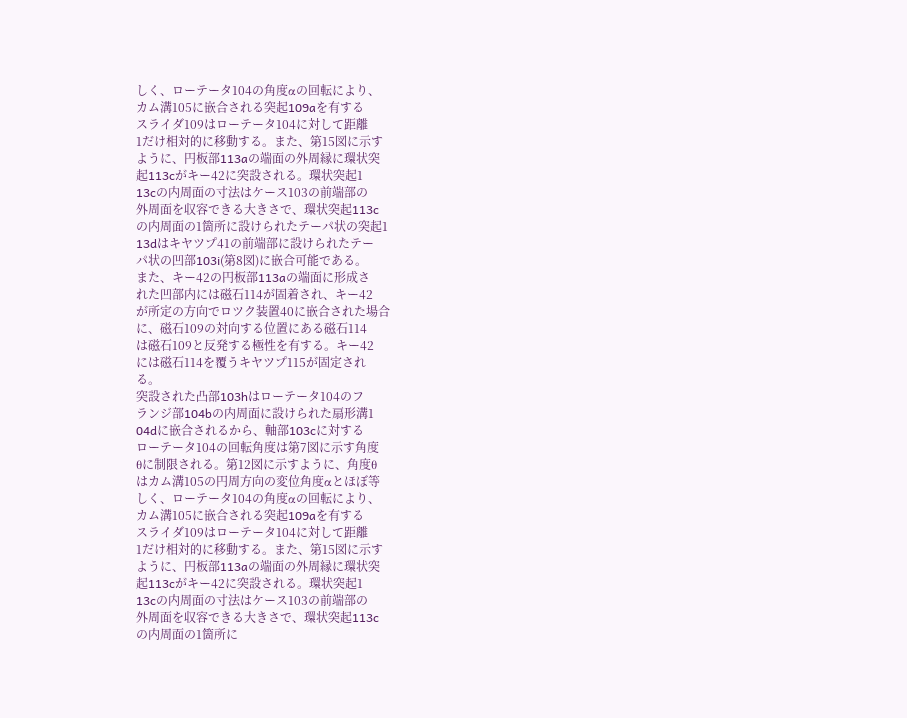しく、ローテータ104の角度αの回転により、
カム溝105に嵌合される突起109aを有する
スライダ109はローテータ104に対して距離
1だけ相対的に移動する。また、第15図に示す
ように、円板部113aの端面の外周縁に環状突
起113cがキー42に突設される。環状突起1
13cの内周面の寸法はケース103の前端部の
外周面を収容できる大きさで、環状突起113c
の内周面の1箇所に設けられたテーパ状の突起1
13dはキヤツプ41の前端部に設けられたテー
パ状の凹部103i(第8図)に嵌合可能である。
また、キー42の円板部113aの端面に形成さ
れた凹部内には磁石114が固着され、キー42
が所定の方向でロツク装置40に嵌合された場合
に、磁石109の対向する位置にある磁石114
は磁石109と反発する極性を有する。キー42
には磁石114を覆うキヤツプ115が固定され
る。
突設された凸部103hはローテータ104のフ
ランジ部104bの内周面に設けられた扇形溝1
04dに嵌合されるから、軸部103cに対する
ローテータ104の回転角度は第7図に示す角度
θに制限される。第12図に示すように、角度θ
はカム溝105の円周方向の変位角度αとほぼ等
しく、ローテータ104の角度αの回転により、
カム溝105に嵌合される突起109aを有する
スライダ109はローテータ104に対して距離
1だけ相対的に移動する。また、第15図に示す
ように、円板部113aの端面の外周縁に環状突
起113cがキー42に突設される。環状突起1
13cの内周面の寸法はケース103の前端部の
外周面を収容できる大きさで、環状突起113c
の内周面の1箇所に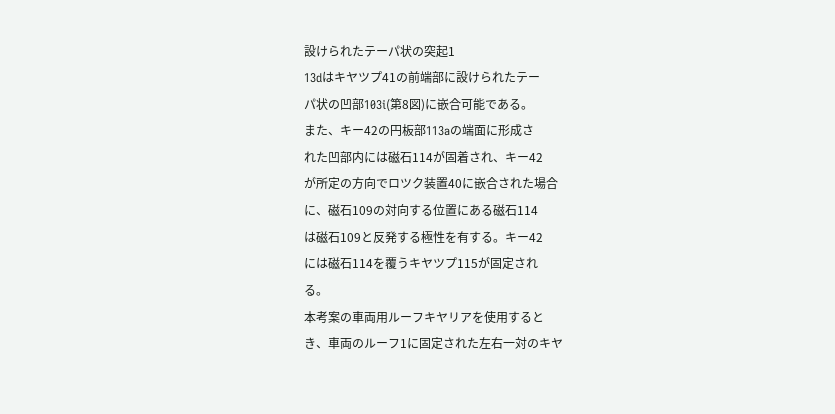設けられたテーパ状の突起1
13dはキヤツプ41の前端部に設けられたテー
パ状の凹部103i(第8図)に嵌合可能である。
また、キー42の円板部113aの端面に形成さ
れた凹部内には磁石114が固着され、キー42
が所定の方向でロツク装置40に嵌合された場合
に、磁石109の対向する位置にある磁石114
は磁石109と反発する極性を有する。キー42
には磁石114を覆うキヤツプ115が固定され
る。
本考案の車両用ルーフキヤリアを使用すると
き、車両のルーフ1に固定された左右一対のキヤ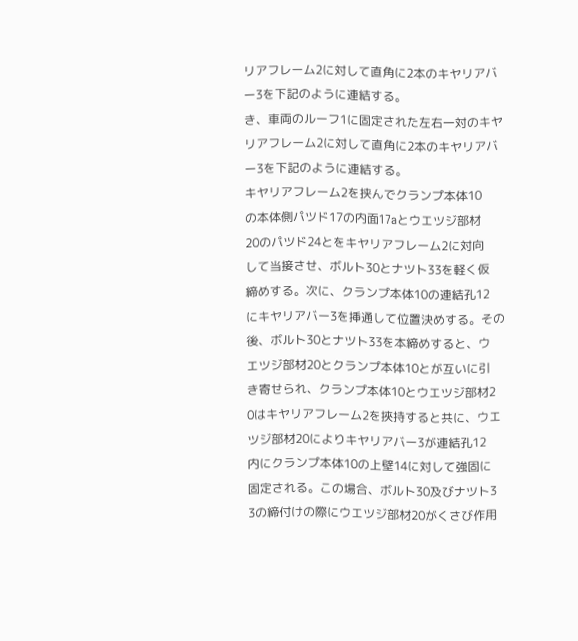リアフレーム2に対して直角に2本のキヤリアバ
ー3を下記のように連結する。
き、車両のルーフ1に固定された左右一対のキヤ
リアフレーム2に対して直角に2本のキヤリアバ
ー3を下記のように連結する。
キヤリアフレーム2を挟んでクランプ本体10
の本体側パツド17の内面17aとウエツジ部材
20のパツド24とをキヤリアフレーム2に対向
して当接させ、ボルト30とナツト33を軽く仮
締めする。次に、クランプ本体10の連結孔12
にキヤリアバー3を挿通して位置決めする。その
後、ボルト30とナツト33を本締めすると、ウ
エツジ部材20とクランプ本体10とが互いに引
き寄せられ、クランプ本体10とウエツジ部材2
0はキヤリアフレーム2を挾持すると共に、ウエ
ツジ部材20によりキヤリアバー3が連結孔12
内にクランプ本体10の上壁14に対して強固に
固定される。この場合、ボルト30及びナツト3
3の締付けの際にウエツジ部材20がくさび作用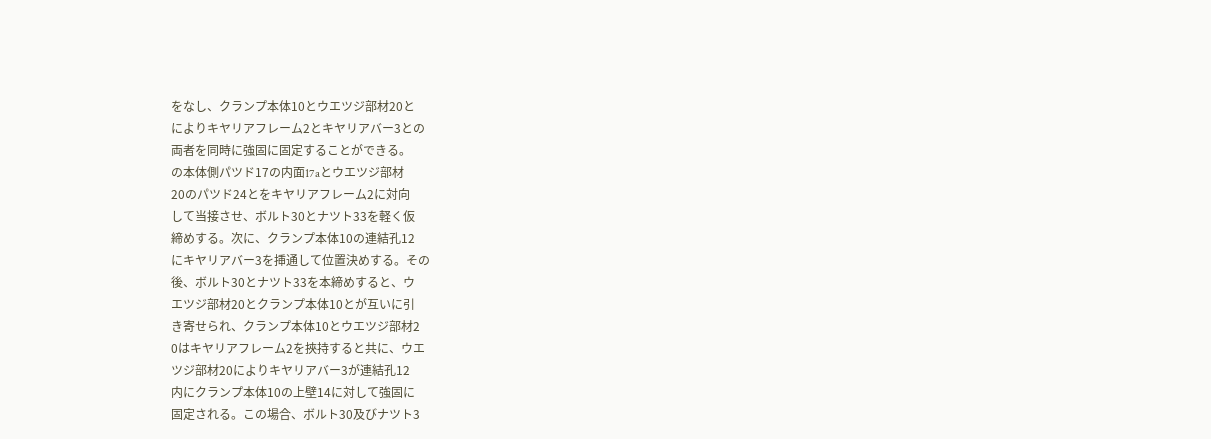をなし、クランプ本体10とウエツジ部材20と
によりキヤリアフレーム2とキヤリアバー3との
両者を同時に強固に固定することができる。
の本体側パツド17の内面17aとウエツジ部材
20のパツド24とをキヤリアフレーム2に対向
して当接させ、ボルト30とナツト33を軽く仮
締めする。次に、クランプ本体10の連結孔12
にキヤリアバー3を挿通して位置決めする。その
後、ボルト30とナツト33を本締めすると、ウ
エツジ部材20とクランプ本体10とが互いに引
き寄せられ、クランプ本体10とウエツジ部材2
0はキヤリアフレーム2を挾持すると共に、ウエ
ツジ部材20によりキヤリアバー3が連結孔12
内にクランプ本体10の上壁14に対して強固に
固定される。この場合、ボルト30及びナツト3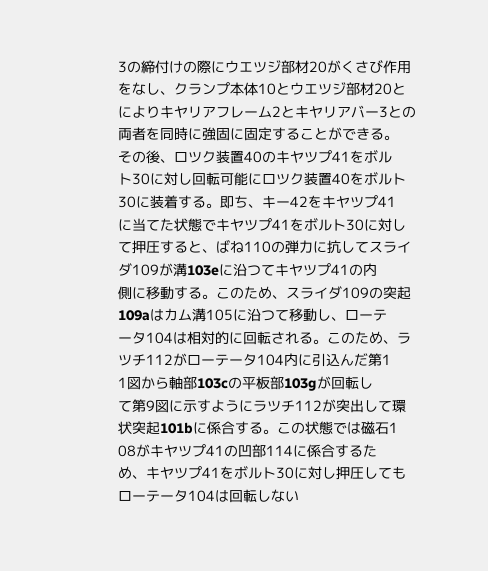3の締付けの際にウエツジ部材20がくさび作用
をなし、クランプ本体10とウエツジ部材20と
によりキヤリアフレーム2とキヤリアバー3との
両者を同時に強固に固定することができる。
その後、ロツク装置40のキヤツプ41をボル
ト30に対し回転可能にロツク装置40をボルト
30に装着する。即ち、キー42をキヤツプ41
に当てた状態でキヤツプ41をボルト30に対し
て押圧すると、ばね110の弾力に抗してスライ
ダ109が溝103eに沿つてキヤツプ41の内
側に移動する。このため、スライダ109の突起
109aはカム溝105に沿つて移動し、ローテ
ータ104は相対的に回転される。このため、ラ
ツチ112がローテータ104内に引込んだ第1
1図から軸部103cの平板部103gが回転し
て第9図に示すようにラツチ112が突出して環
状突起101bに係合する。この状態では磁石1
08がキヤツプ41の凹部114に係合するた
め、キヤツプ41をボルト30に対し押圧しても
ローテータ104は回転しない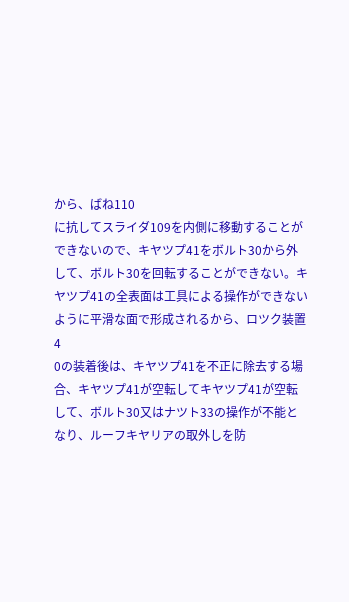から、ばね110
に抗してスライダ109を内側に移動することが
できないので、キヤツプ41をボルト30から外
して、ボルト30を回転することができない。キ
ヤツプ41の全表面は工具による操作ができない
ように平滑な面で形成されるから、ロツク装置4
0の装着後は、キヤツプ41を不正に除去する場
合、キヤツプ41が空転してキヤツプ41が空転
して、ボルト30又はナツト33の操作が不能と
なり、ルーフキヤリアの取外しを防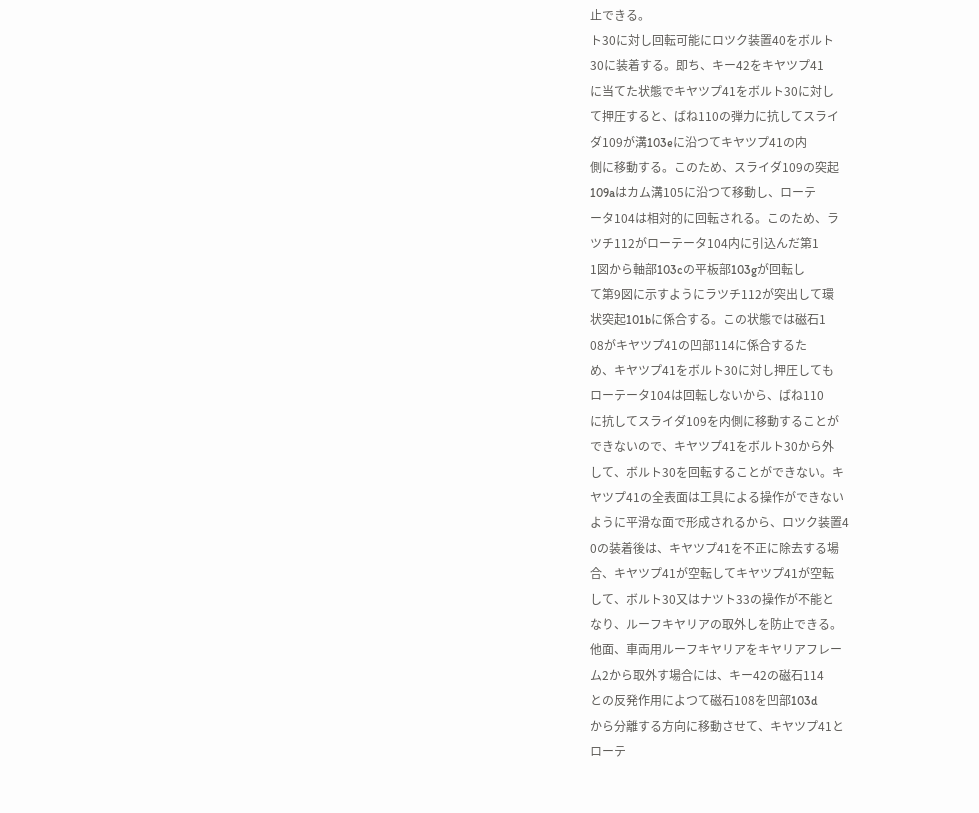止できる。
ト30に対し回転可能にロツク装置40をボルト
30に装着する。即ち、キー42をキヤツプ41
に当てた状態でキヤツプ41をボルト30に対し
て押圧すると、ばね110の弾力に抗してスライ
ダ109が溝103eに沿つてキヤツプ41の内
側に移動する。このため、スライダ109の突起
109aはカム溝105に沿つて移動し、ローテ
ータ104は相対的に回転される。このため、ラ
ツチ112がローテータ104内に引込んだ第1
1図から軸部103cの平板部103gが回転し
て第9図に示すようにラツチ112が突出して環
状突起101bに係合する。この状態では磁石1
08がキヤツプ41の凹部114に係合するた
め、キヤツプ41をボルト30に対し押圧しても
ローテータ104は回転しないから、ばね110
に抗してスライダ109を内側に移動することが
できないので、キヤツプ41をボルト30から外
して、ボルト30を回転することができない。キ
ヤツプ41の全表面は工具による操作ができない
ように平滑な面で形成されるから、ロツク装置4
0の装着後は、キヤツプ41を不正に除去する場
合、キヤツプ41が空転してキヤツプ41が空転
して、ボルト30又はナツト33の操作が不能と
なり、ルーフキヤリアの取外しを防止できる。
他面、車両用ルーフキヤリアをキヤリアフレー
ム2から取外す場合には、キー42の磁石114
との反発作用によつて磁石108を凹部103d
から分離する方向に移動させて、キヤツプ41と
ローテ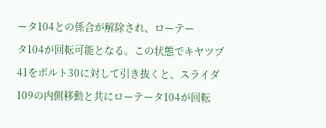ータ104との係合が解除され、ローテー
タ104が回転可能となる。この状態でキヤツプ
41をボルト30に対して引き抜くと、スライダ
109の内側移動と共にローテータ104が回転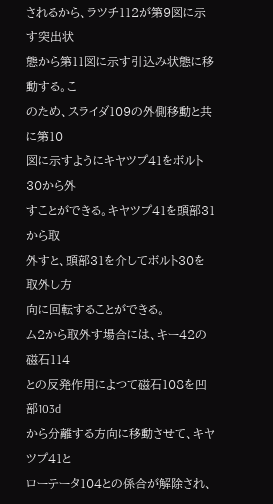されるから、ラツチ112が第9図に示す突出状
態から第11図に示す引込み状態に移動する。こ
のため、スライダ109の外側移動と共に第10
図に示すようにキヤツプ41をボルト30から外
すことができる。キヤツプ41を頭部31から取
外すと、頭部31を介してボルト30を取外し方
向に回転することができる。
ム2から取外す場合には、キー42の磁石114
との反発作用によつて磁石108を凹部103d
から分離する方向に移動させて、キヤツプ41と
ローテータ104との係合が解除され、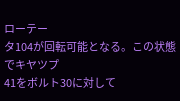ローテー
タ104が回転可能となる。この状態でキヤツプ
41をボルト30に対して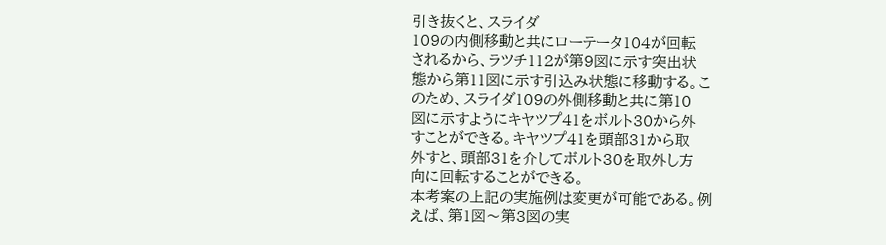引き抜くと、スライダ
109の内側移動と共にローテータ104が回転
されるから、ラツチ112が第9図に示す突出状
態から第11図に示す引込み状態に移動する。こ
のため、スライダ109の外側移動と共に第10
図に示すようにキヤツプ41をボルト30から外
すことができる。キヤツプ41を頭部31から取
外すと、頭部31を介してボルト30を取外し方
向に回転することができる。
本考案の上記の実施例は変更が可能である。例
えば、第1図〜第3図の実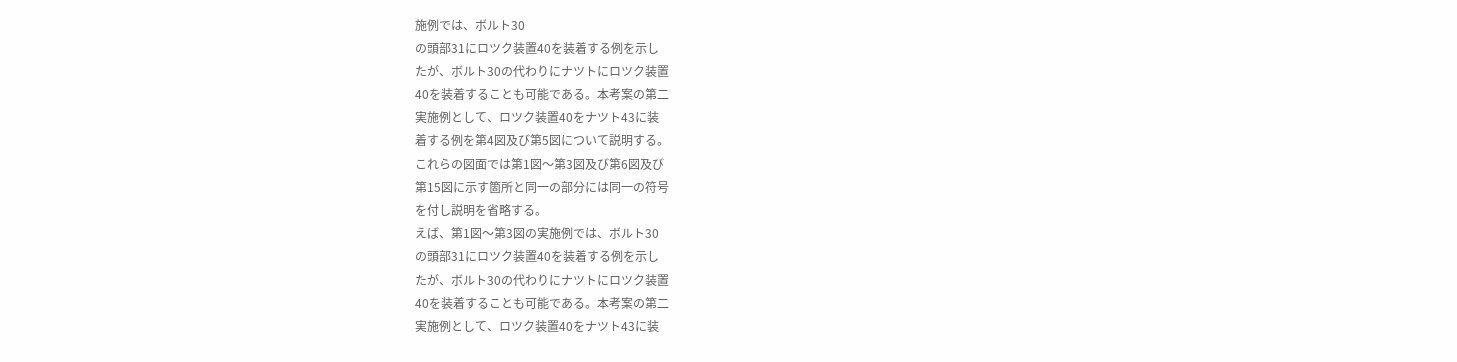施例では、ボルト30
の頭部31にロツク装置40を装着する例を示し
たが、ボルト30の代わりにナツトにロツク装置
40を装着することも可能である。本考案の第二
実施例として、ロツク装置40をナツト43に装
着する例を第4図及び第5図について説明する。
これらの図面では第1図〜第3図及び第6図及び
第15図に示す箇所と同一の部分には同一の符号
を付し説明を省略する。
えば、第1図〜第3図の実施例では、ボルト30
の頭部31にロツク装置40を装着する例を示し
たが、ボルト30の代わりにナツトにロツク装置
40を装着することも可能である。本考案の第二
実施例として、ロツク装置40をナツト43に装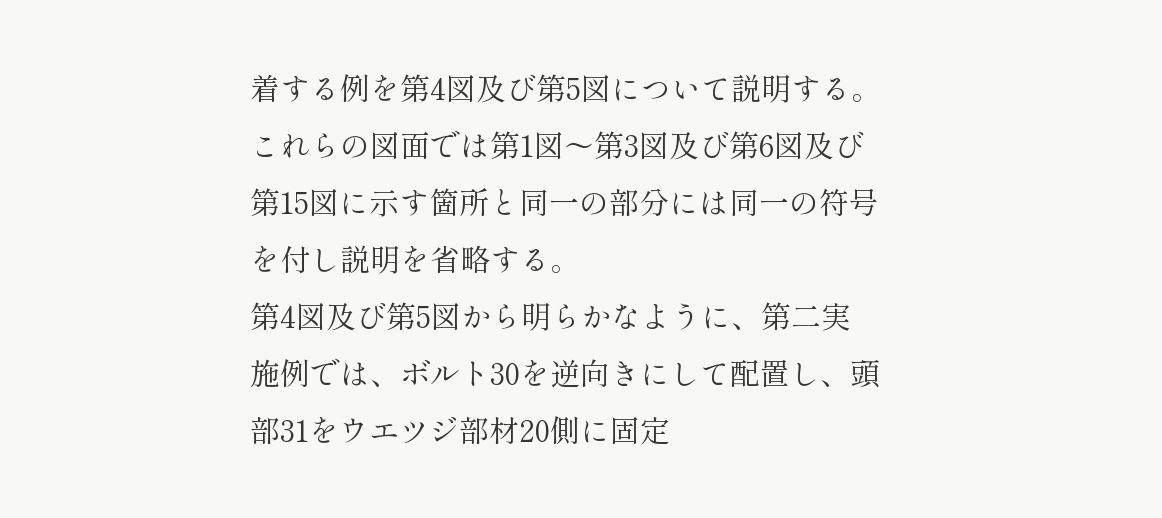着する例を第4図及び第5図について説明する。
これらの図面では第1図〜第3図及び第6図及び
第15図に示す箇所と同一の部分には同一の符号
を付し説明を省略する。
第4図及び第5図から明らかなように、第二実
施例では、ボルト30を逆向きにして配置し、頭
部31をウエツジ部材20側に固定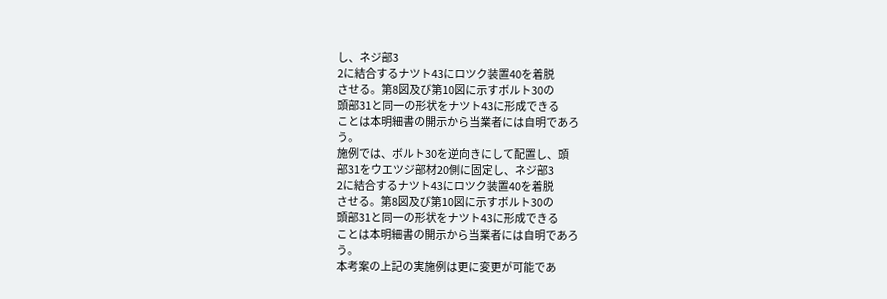し、ネジ部3
2に結合するナツト43にロツク装置40を着脱
させる。第8図及び第10図に示すボルト30の
頭部31と同一の形状をナツト43に形成できる
ことは本明細書の開示から当業者には自明であろ
う。
施例では、ボルト30を逆向きにして配置し、頭
部31をウエツジ部材20側に固定し、ネジ部3
2に結合するナツト43にロツク装置40を着脱
させる。第8図及び第10図に示すボルト30の
頭部31と同一の形状をナツト43に形成できる
ことは本明細書の開示から当業者には自明であろ
う。
本考案の上記の実施例は更に変更が可能であ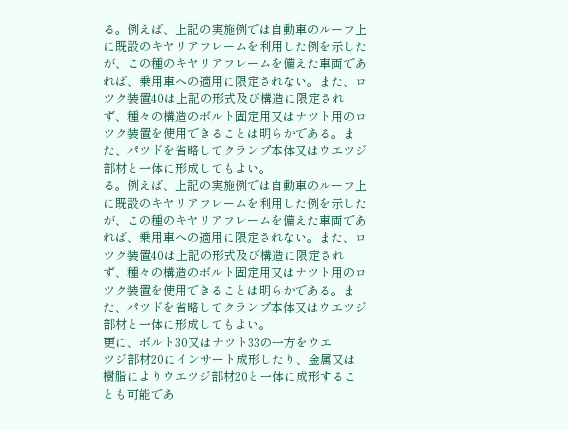る。例えば、上記の実施例では自動車のルーフ上
に既設のキヤリアフレームを利用した例を示した
が、この種のキヤリアフレームを備えた車両であ
れば、乗用車への適用に限定されない。また、ロ
ツク装置40は上記の形式及び構造に限定され
ず、種々の構造のボルト固定用又はナツト用のロ
ツク装置を使用できることは明らかである。ま
た、パツドを省略してクランプ本体又はウエツジ
部材と一体に形成してもよい。
る。例えば、上記の実施例では自動車のルーフ上
に既設のキヤリアフレームを利用した例を示した
が、この種のキヤリアフレームを備えた車両であ
れば、乗用車への適用に限定されない。また、ロ
ツク装置40は上記の形式及び構造に限定され
ず、種々の構造のボルト固定用又はナツト用のロ
ツク装置を使用できることは明らかである。ま
た、パツドを省略してクランプ本体又はウエツジ
部材と一体に形成してもよい。
更に、ボルト30又はナツト33の一方をウエ
ツジ部材20にインサート成形したり、金属又は
樹脂によりウエツジ部材20と一体に成形するこ
とも可能であ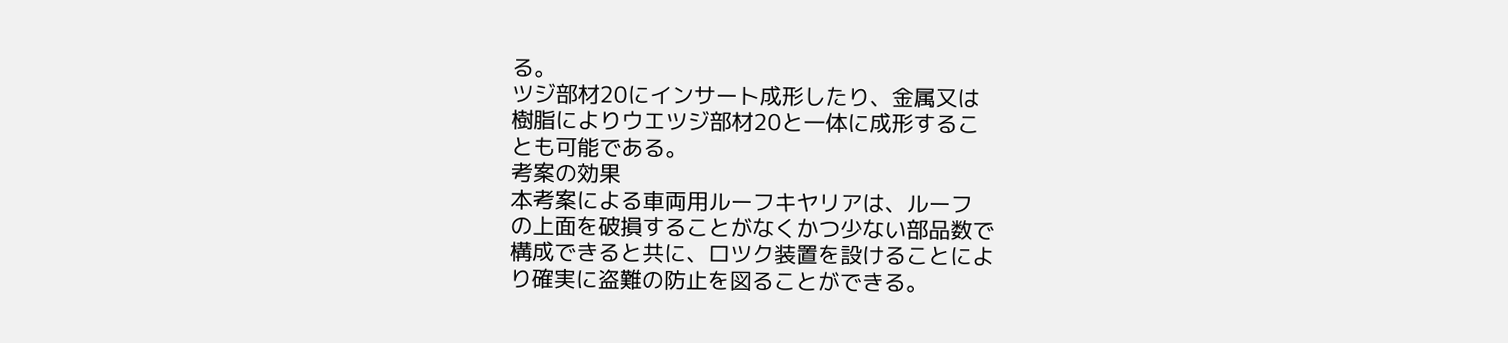る。
ツジ部材20にインサート成形したり、金属又は
樹脂によりウエツジ部材20と一体に成形するこ
とも可能である。
考案の効果
本考案による車両用ルーフキヤリアは、ルーフ
の上面を破損することがなくかつ少ない部品数で
構成できると共に、ロツク装置を設けることによ
り確実に盗難の防止を図ることができる。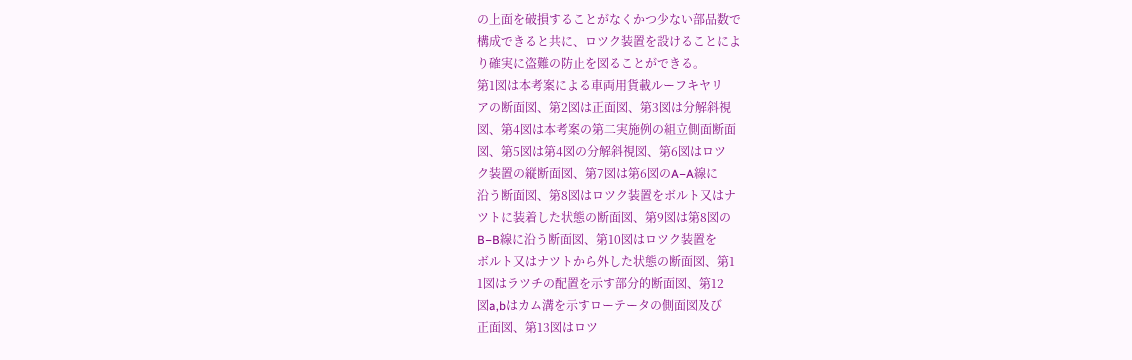の上面を破損することがなくかつ少ない部品数で
構成できると共に、ロツク装置を設けることによ
り確実に盗難の防止を図ることができる。
第1図は本考案による車両用貨載ルーフキヤリ
アの断面図、第2図は正面図、第3図は分解斜視
図、第4図は本考案の第二実施例の組立側面断面
図、第5図は第4図の分解斜視図、第6図はロツ
ク装置の縦断面図、第7図は第6図のA−A線に
沿う断面図、第8図はロツク装置をボルト又はナ
ツトに装着した状態の断面図、第9図は第8図の
B−B線に沿う断面図、第10図はロツク装置を
ボルト又はナツトから外した状態の断面図、第1
1図はラツチの配置を示す部分的断面図、第12
図a,bはカム溝を示すローテータの側面図及び
正面図、第13図はロツ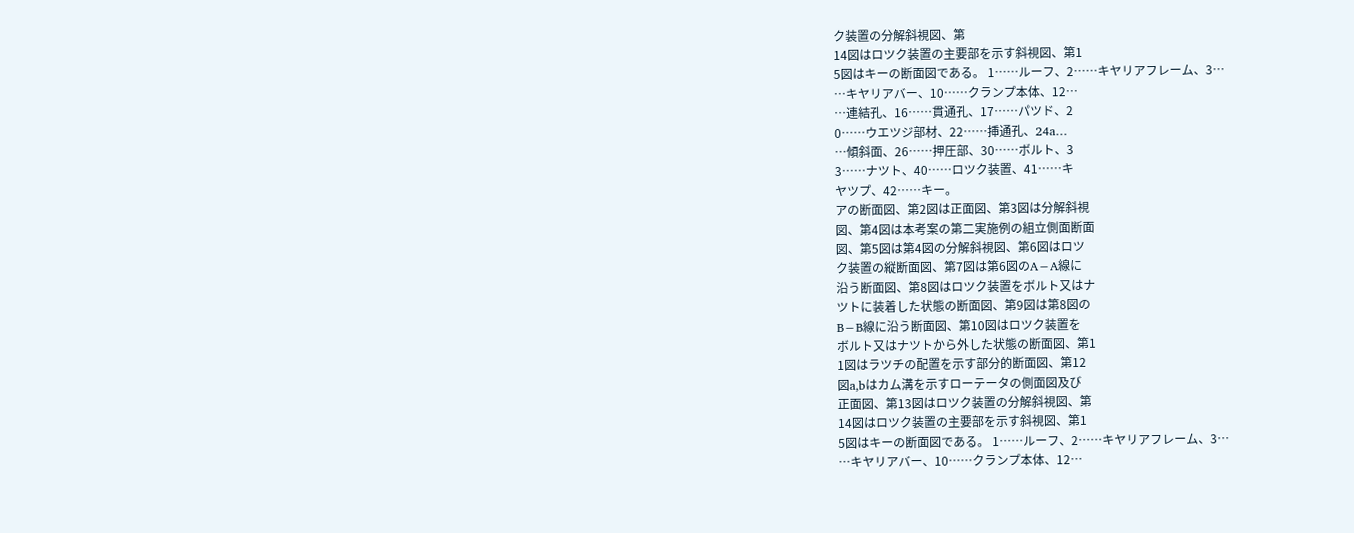ク装置の分解斜視図、第
14図はロツク装置の主要部を示す斜視図、第1
5図はキーの断面図である。 1……ルーフ、2……キヤリアフレーム、3…
…キヤリアバー、10……クランプ本体、12…
…連結孔、16……貫通孔、17……パツド、2
0……ウエツジ部材、22……挿通孔、24a…
…傾斜面、26……押圧部、30……ボルト、3
3……ナツト、40……ロツク装置、41……キ
ヤツプ、42……キー。
アの断面図、第2図は正面図、第3図は分解斜視
図、第4図は本考案の第二実施例の組立側面断面
図、第5図は第4図の分解斜視図、第6図はロツ
ク装置の縦断面図、第7図は第6図のA−A線に
沿う断面図、第8図はロツク装置をボルト又はナ
ツトに装着した状態の断面図、第9図は第8図の
B−B線に沿う断面図、第10図はロツク装置を
ボルト又はナツトから外した状態の断面図、第1
1図はラツチの配置を示す部分的断面図、第12
図a,bはカム溝を示すローテータの側面図及び
正面図、第13図はロツク装置の分解斜視図、第
14図はロツク装置の主要部を示す斜視図、第1
5図はキーの断面図である。 1……ルーフ、2……キヤリアフレーム、3…
…キヤリアバー、10……クランプ本体、12…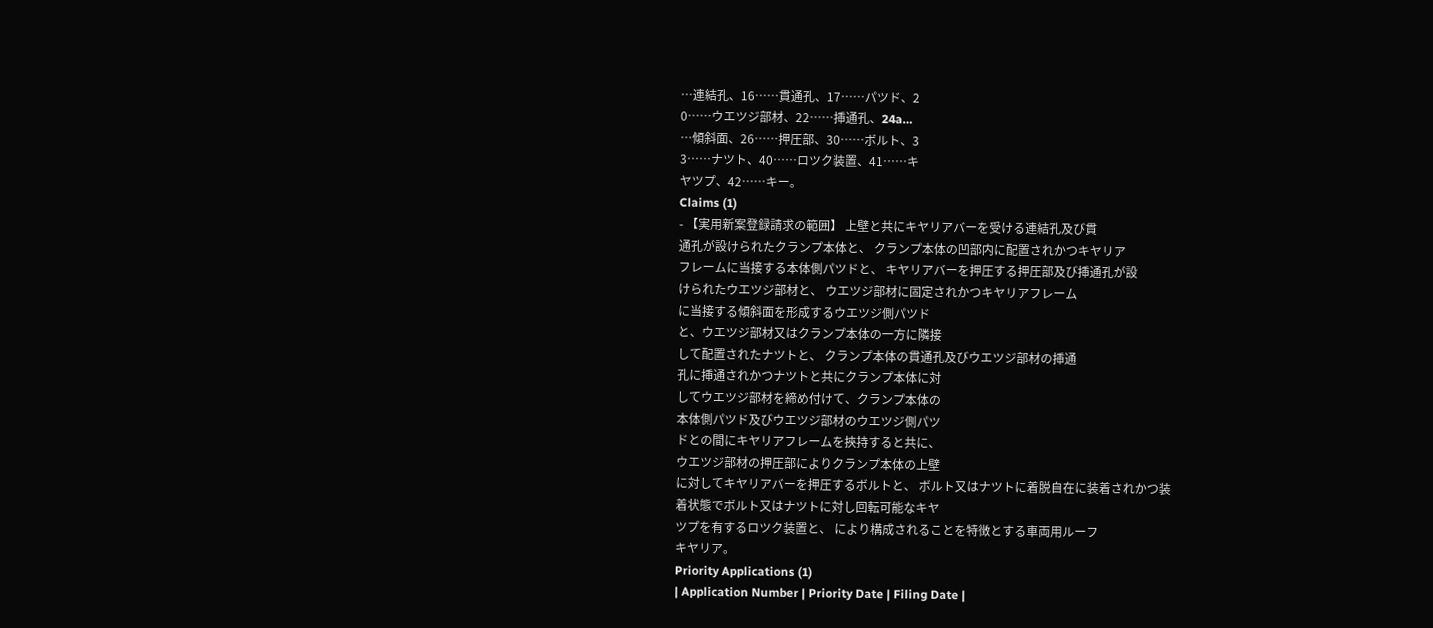…連結孔、16……貫通孔、17……パツド、2
0……ウエツジ部材、22……挿通孔、24a…
…傾斜面、26……押圧部、30……ボルト、3
3……ナツト、40……ロツク装置、41……キ
ヤツプ、42……キー。
Claims (1)
- 【実用新案登録請求の範囲】 上壁と共にキヤリアバーを受ける連結孔及び貫
通孔が設けられたクランプ本体と、 クランプ本体の凹部内に配置されかつキヤリア
フレームに当接する本体側パツドと、 キヤリアバーを押圧する押圧部及び挿通孔が設
けられたウエツジ部材と、 ウエツジ部材に固定されかつキヤリアフレーム
に当接する傾斜面を形成するウエツジ側パツド
と、ウエツジ部材又はクランプ本体の一方に隣接
して配置されたナツトと、 クランプ本体の貫通孔及びウエツジ部材の挿通
孔に挿通されかつナツトと共にクランプ本体に対
してウエツジ部材を締め付けて、クランプ本体の
本体側パツド及びウエツジ部材のウエツジ側パツ
ドとの間にキヤリアフレームを挾持すると共に、
ウエツジ部材の押圧部によりクランプ本体の上壁
に対してキヤリアバーを押圧するボルトと、 ボルト又はナツトに着脱自在に装着されかつ装
着状態でボルト又はナツトに対し回転可能なキヤ
ツプを有するロツク装置と、 により構成されることを特徴とする車両用ルーフ
キヤリア。
Priority Applications (1)
| Application Number | Priority Date | Filing Date |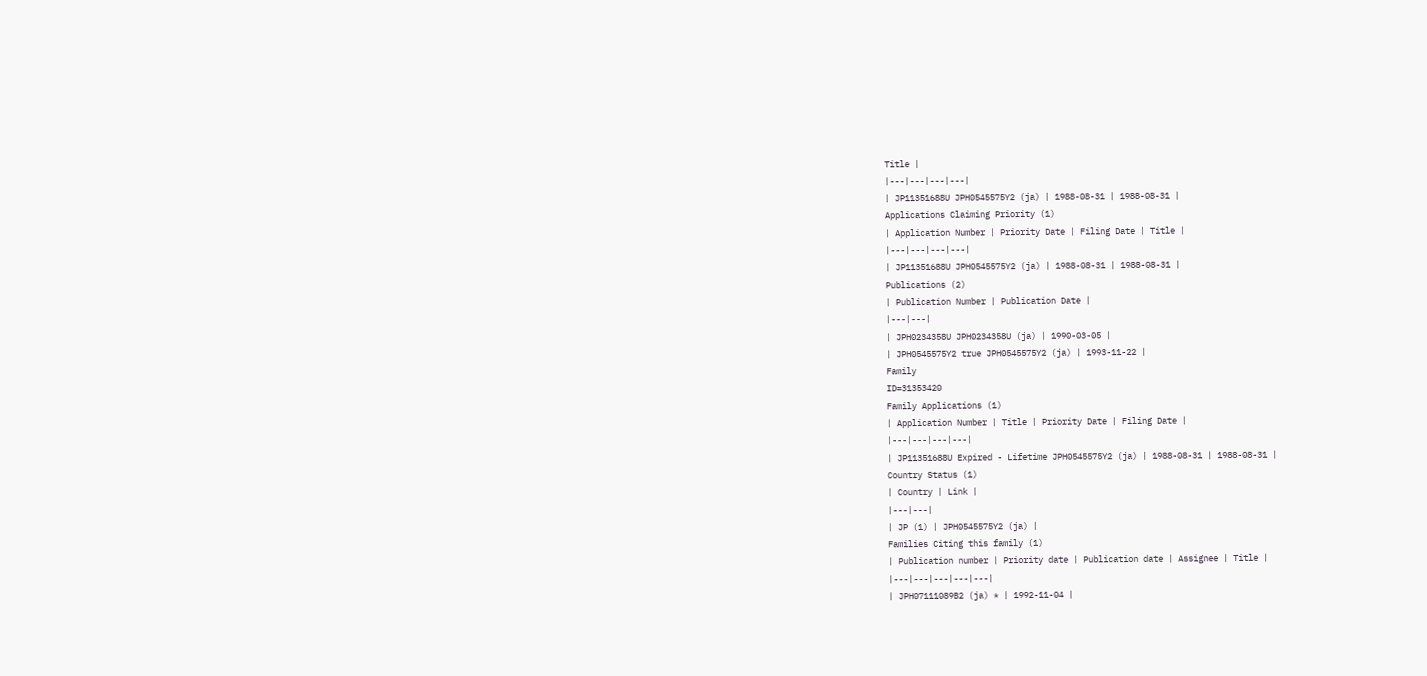Title |
|---|---|---|---|
| JP11351688U JPH0545575Y2 (ja) | 1988-08-31 | 1988-08-31 |
Applications Claiming Priority (1)
| Application Number | Priority Date | Filing Date | Title |
|---|---|---|---|
| JP11351688U JPH0545575Y2 (ja) | 1988-08-31 | 1988-08-31 |
Publications (2)
| Publication Number | Publication Date |
|---|---|
| JPH0234358U JPH0234358U (ja) | 1990-03-05 |
| JPH0545575Y2 true JPH0545575Y2 (ja) | 1993-11-22 |
Family
ID=31353420
Family Applications (1)
| Application Number | Title | Priority Date | Filing Date |
|---|---|---|---|
| JP11351688U Expired - Lifetime JPH0545575Y2 (ja) | 1988-08-31 | 1988-08-31 |
Country Status (1)
| Country | Link |
|---|---|
| JP (1) | JPH0545575Y2 (ja) |
Families Citing this family (1)
| Publication number | Priority date | Publication date | Assignee | Title |
|---|---|---|---|---|
| JPH07111089B2 (ja) * | 1992-11-04 |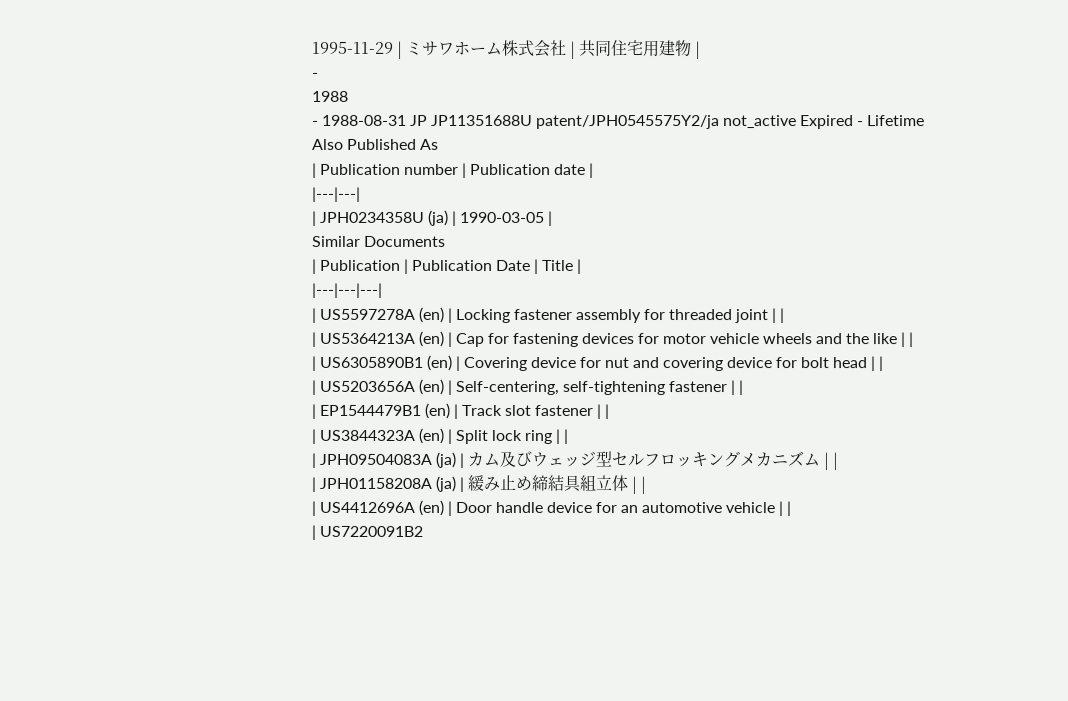1995-11-29 | ミサワホーム株式会社 | 共同住宅用建物 |
-
1988
- 1988-08-31 JP JP11351688U patent/JPH0545575Y2/ja not_active Expired - Lifetime
Also Published As
| Publication number | Publication date |
|---|---|
| JPH0234358U (ja) | 1990-03-05 |
Similar Documents
| Publication | Publication Date | Title |
|---|---|---|
| US5597278A (en) | Locking fastener assembly for threaded joint | |
| US5364213A (en) | Cap for fastening devices for motor vehicle wheels and the like | |
| US6305890B1 (en) | Covering device for nut and covering device for bolt head | |
| US5203656A (en) | Self-centering, self-tightening fastener | |
| EP1544479B1 (en) | Track slot fastener | |
| US3844323A (en) | Split lock ring | |
| JPH09504083A (ja) | カム及びウェッジ型セルフロッキングメカニズム | |
| JPH01158208A (ja) | 緩み止め締結具組立体 | |
| US4412696A (en) | Door handle device for an automotive vehicle | |
| US7220091B2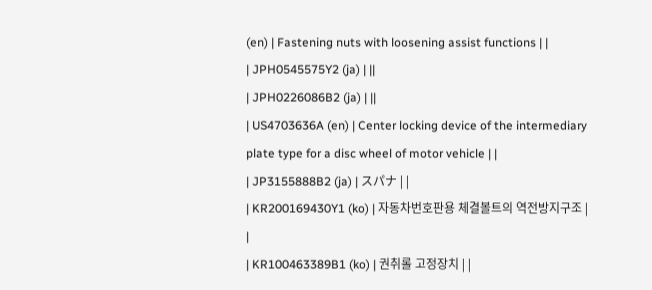(en) | Fastening nuts with loosening assist functions | |
| JPH0545575Y2 (ja) | ||
| JPH0226086B2 (ja) | ||
| US4703636A (en) | Center locking device of the intermediary plate type for a disc wheel of motor vehicle | |
| JP3155888B2 (ja) | スパナ | |
| KR200169430Y1 (ko) | 자동차번호판용 체결볼트의 역전방지구조 | |
| KR100463389B1 (ko) | 권취롤 고정장치 | |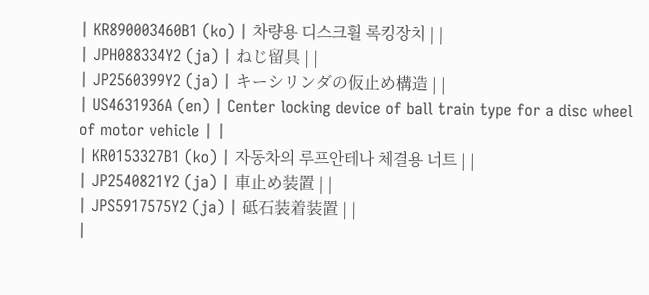| KR890003460B1 (ko) | 차량용 디스크휠 록킹장치 | |
| JPH088334Y2 (ja) | ねじ留具 | |
| JP2560399Y2 (ja) | キーシリンダの仮止め構造 | |
| US4631936A (en) | Center locking device of ball train type for a disc wheel of motor vehicle | |
| KR0153327B1 (ko) | 자동차의 루프안테나 체결용 너트 | |
| JP2540821Y2 (ja) | 車止め装置 | |
| JPS5917575Y2 (ja) | 砥石装着装置 | |
|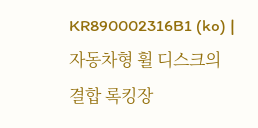KR890002316B1 (ko) | 자동차형 휠 디스크의 결합 록킹장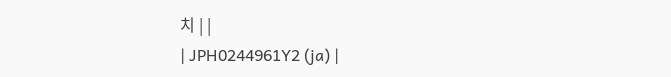치 | |
| JPH0244961Y2 (ja) |